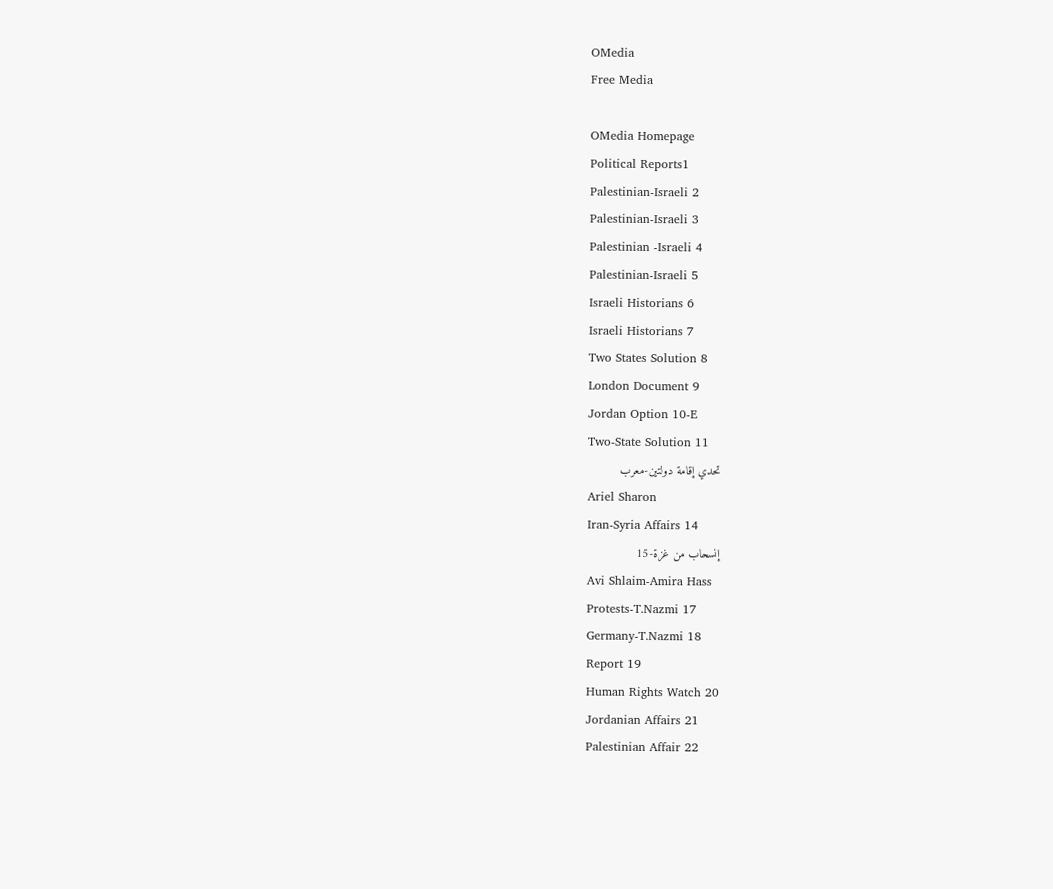OMedia
Free Media

OMedia Homepage
Political Reports1
Palestinian-Israeli 2
Palestinian-Israeli 3
Palestinian -Israeli 4
Palestinian-Israeli 5
Israeli Historians 6
Israeli Historians 7
Two States Solution 8
London Document 9
Jordan Option 10-E
Two-State Solution 11
تحدي إقامة دولتين-معرب
Ariel Sharon
Iran-Syria Affairs 14
إنسحاب من غزة-15
Avi Shlaim-Amira Hass
Protests-T.Nazmi 17
Germany-T.Nazmi 18
Report 19
Human Rights Watch 20
Jordanian Affairs 21
Palestinian Affair 22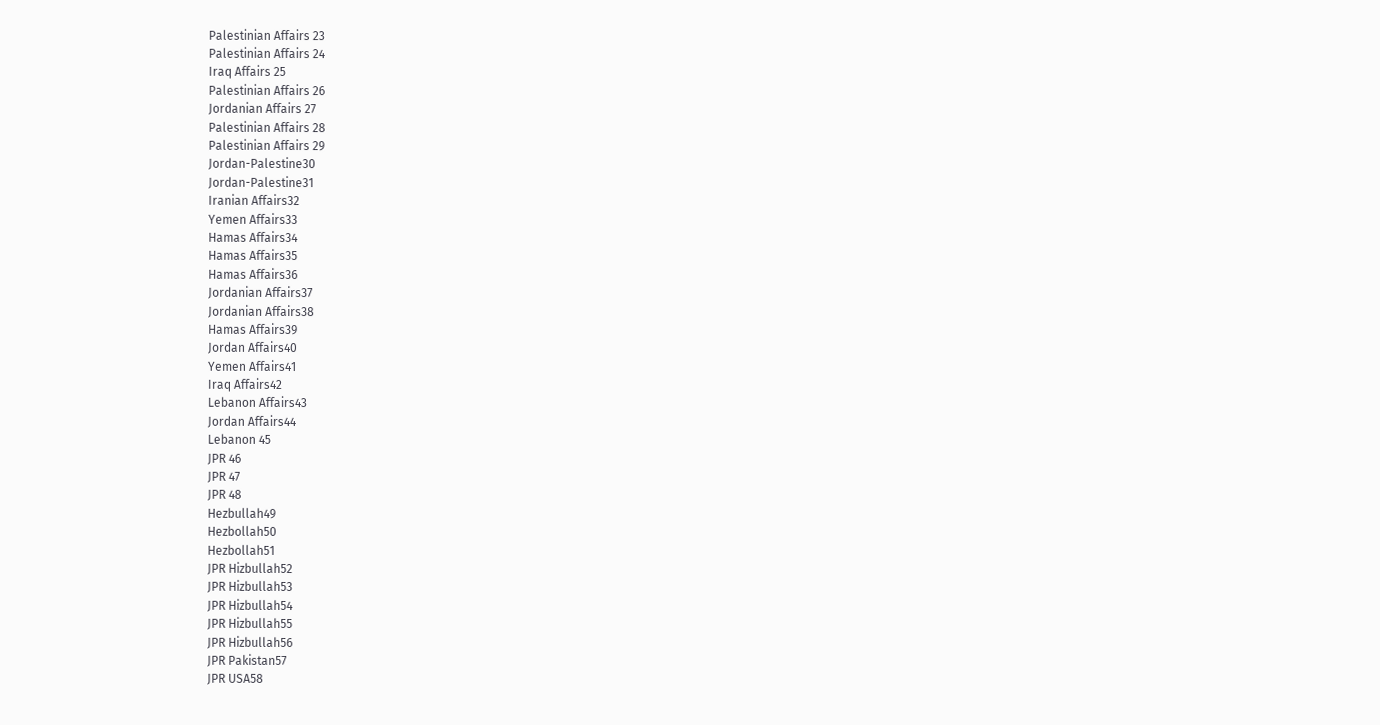Palestinian Affairs 23
Palestinian Affairs 24
Iraq Affairs 25
Palestinian Affairs 26
Jordanian Affairs 27
Palestinian Affairs 28
Palestinian Affairs 29
Jordan-Palestine30
Jordan-Palestine31
Iranian Affairs32
Yemen Affairs33
Hamas Affairs34
Hamas Affairs35
Hamas Affairs36
Jordanian Affairs37
Jordanian Affairs38
Hamas Affairs39
Jordan Affairs40
Yemen Affairs41
Iraq Affairs42
Lebanon Affairs43
Jordan Affairs44
Lebanon 45
JPR 46
JPR 47
JPR 48
Hezbullah49
Hezbollah50
Hezbollah51
JPR Hizbullah52
JPR Hizbullah53
JPR Hizbullah54
JPR Hizbullah55
JPR Hizbullah56
JPR Pakistan57
JPR USA58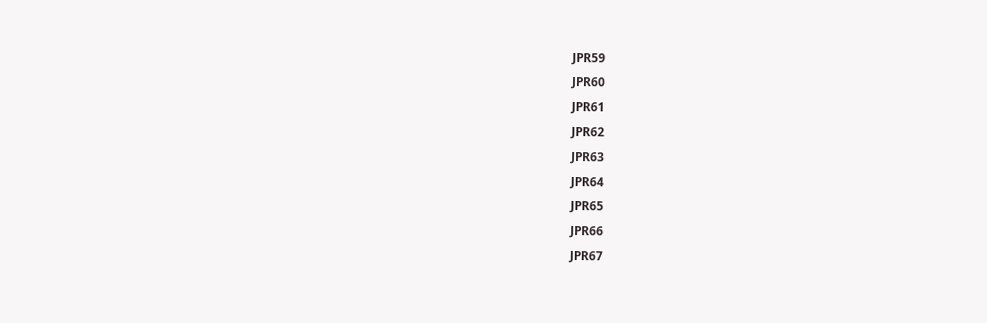JPR59
JPR60
JPR61
JPR62
JPR63
JPR64
JPR65
JPR66
JPR67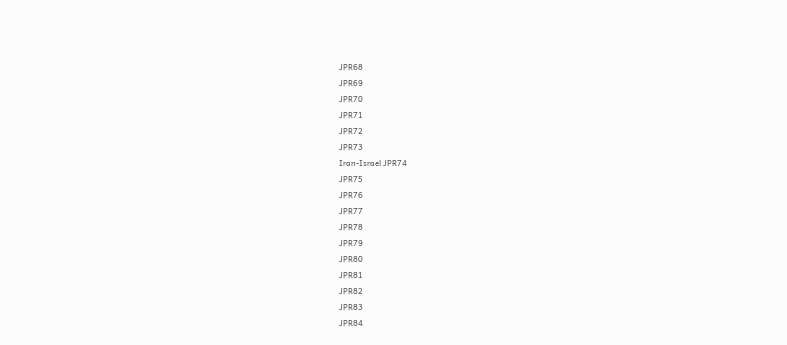JPR68
JPR69
JPR70
JPR71
JPR72
JPR73
Iran-Israel JPR74
JPR75
JPR76
JPR77
JPR78
JPR79
JPR80
JPR81
JPR82
JPR83
JPR84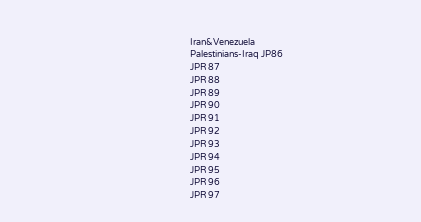Iran&Venezuela
Palestinians-Iraq JP86
JPR 87
JPR 88
JPR 89
JPR 90
JPR 91
JPR 92
JPR 93
JPR 94
JPR 95
JPR 96
JPR 97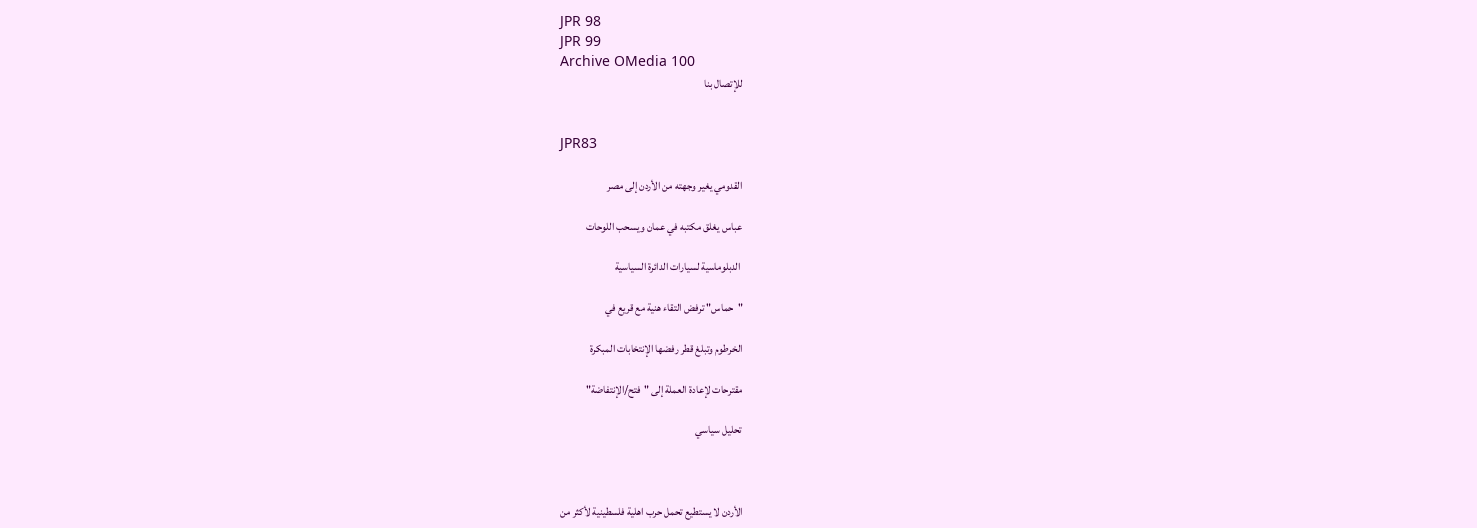JPR 98
JPR 99
Archive OMedia 100
للإتصال بنا


JPR83

القدومي يغير وجهته من الأردن إلى مصر

عباس يغلق مكتبه في عمان ويسحب اللوحات

 الدبلوماسية لسيارات الدائرة السياسية

"حماس" ترفض التقاء هنية مع قريع في

الخرطوم وتبلغ قطر رفضها الإنتخابات المبكرة

مقترحات لإعادة العملة إلى "فتح/الإنتفاضة"

تحليل سياسي



الأردن لا يستطيع تحمل حرب اهلية فلسطينية لأكثر من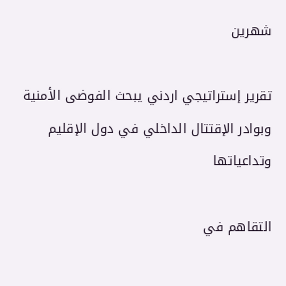شهرين

تقرير إستراتيجي اردني يبحث الفوضى الأمنية وبوادر الإقتتال الداخلي في دول الإقليم وتداعياتها

التقاهم في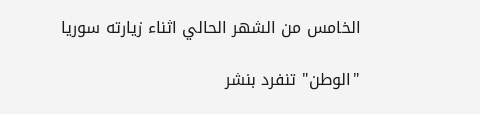الخامس من الشهر الحالي اثناء زيارته سوريا

"الوطن" تنفرد بنشر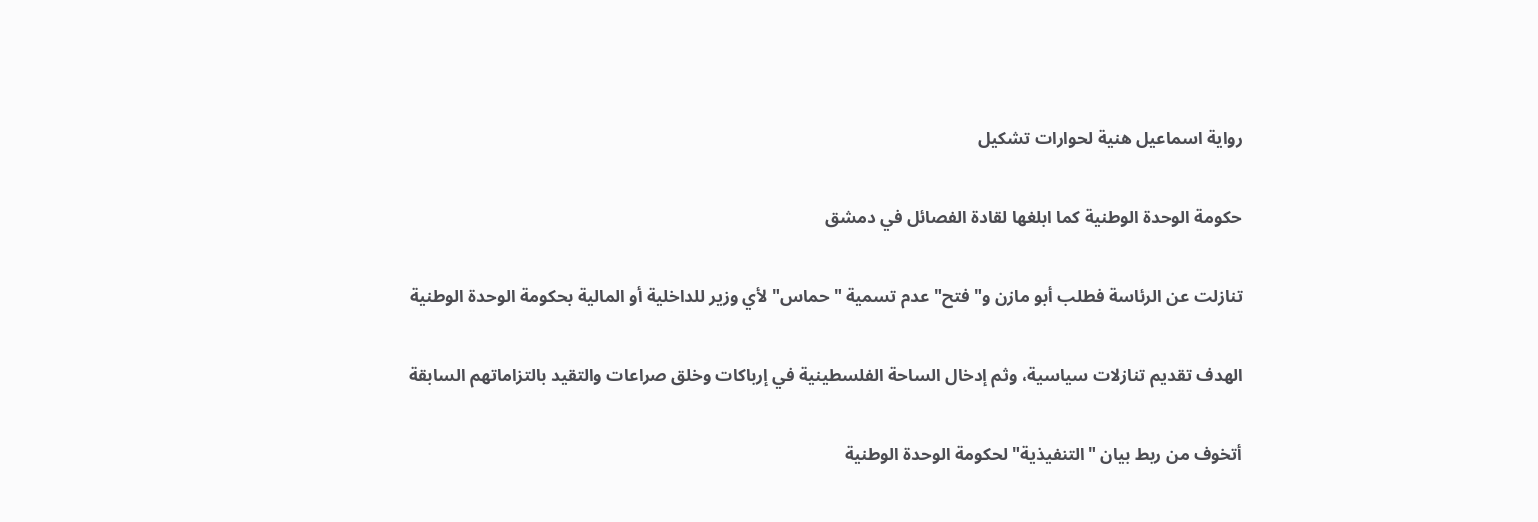رواية اسماعيل هنية لحوارات تشكيل

حكومة الوحدة الوطنية كما ابلغها لقادة الفصائل في دمشق

تنازلت عن الرئاسة فطلب أبو مازن و"فتح" عدم تسمية "حماس" لأي وزير للداخلية أو المالية بحكومة الوحدة الوطنية

الهدف تقديم تنازلات سياسية، وثم إدخال الساحة الفلسطينية في إرباكات وخلق صراعات والتقيد بالتزاماتهم السابقة

أتخوف من ربط بيان "التنفيذية" لحكومة الوحدة الوطنية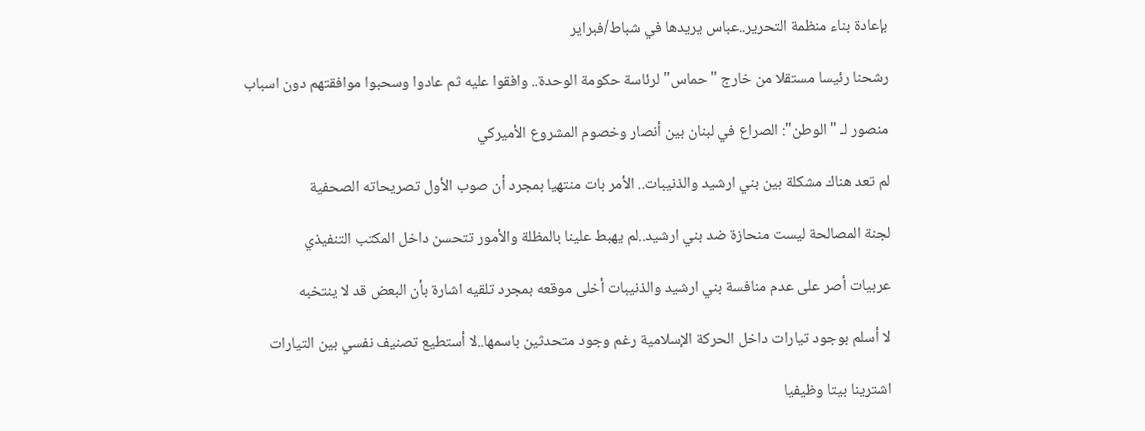بإعادة بناء منظمة التحرير..عباس يريدها في شباط/فبراير

رشحنا رئيسا مستقلا من خارج "حماس" لرئاسة حكومة الوحدة.. وافقوا عليه ثم عادوا وسحبوا موافقتهم دون اسباب

منصور لـ "الوطن": الصراع في لبنان بين أنصار وخصوم المشروع الأميركي

لم تعد هناك مشكلة بين بني ارشيد والذنيبات.. الأمر بات منتهيا بمجرد أن صوب الأول تصريحاته الصحفية

لجنة المصالحة ليست منحازة ضد بني ارشيد..لم يهبط علينا بالمظلة والأمور تتحسن داخل المكتب التنفيذي

عربيات أصر على عدم منافسة بني ارشيد والذنيبات أخلى موقعه بمجرد تلقيه اشارة بأن البعض قد لا ينتخبه

لا أسلم بوجود تيارات داخل الحركة الإسلامية رغم وجود متحدثين باسمها..لا أستطيع تصنيف نفسي بين التيارات

اشترينا بيتا وظيفيا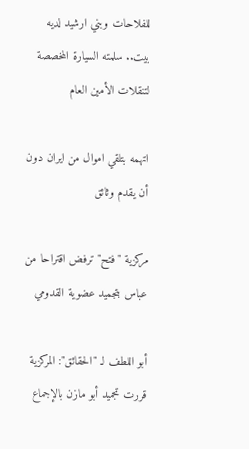للفلاحات وبني ارشيد لديه بيت.. سلمته السيارة المخصصة لتنقلات الأمين العام

اتهمه بتلقي اموال من ايران دون أن يقدم وثائق

مركزية "فتح" ترفض اقتراحا من عباس بتجميد عضوية القدومي

أبو اللطف لـ "الحقائق": المركزية قررت تجميد أبو مازن بالإجماع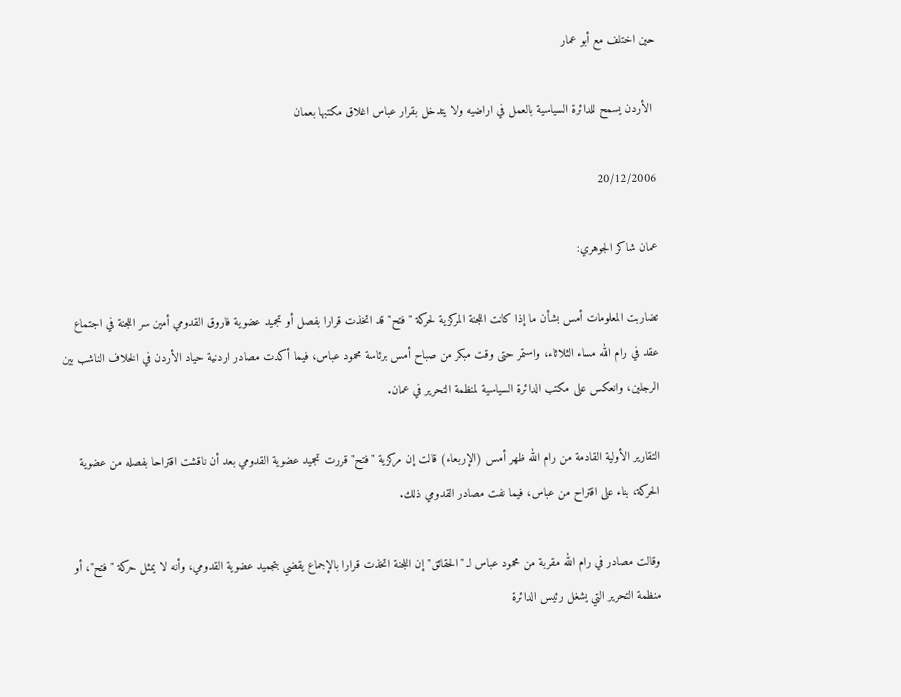حين اختلف مع أبو عمار

 الأردن يسمح للدائرة السياسية بالعمل في اراضيه ولا يتدخل بقرار عباس اغلاق مكتبها بعمان

20/12/2006

عمان شاكر الجوهري:

تضاربت المعلومات أمس بشأن ما إذا كانت اللجنة المركزية لحركة "فتح" قد اتخذت قرارا بفصل أو تجميد عضوية فاروق القدومي أمين سر اللجنة في اجتماع عقد في رام الله مساء الثلاثاء، واستمر حتى وقت مبكر من صباح أمس برئاسة محمود عباس، فيما أكدت مصادر اردنية حياد الأردن في الخلاف الناشب بين الرجلين، وانعكس على مكتب الدائرة السياسية لمنظمة التحرير في عمان.

التقارير الأولية القادمة من رام الله ظهر أمس (الإربعاء) قالت إن مركزية "فتح" قررت تجميد عضوية القدومي بعد أن ناقشت اقتراحا بفصله من عضوية الحركة، بناء على اقتراح من عباس، فيما نفت مصادر القدومي ذلك.

وقالت مصادر في رام الله مقربة من محمود عباس لـ "الحقائق" إن اللجنة اتخذت قرارا بالإجماع يقضي بتجميد عضوية القدومي، وأنه لا يمثل حركة "فتح"، أو منظمة التحرير التي يشغل رئيس الدائرة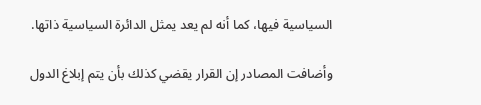السياسية فيها، كما أنه لم يعد يمثل الدائرة السياسية ذاتها.

وأضافت المصادر إن القرار يقضي كذلك بأن يتم إبلاغ الدول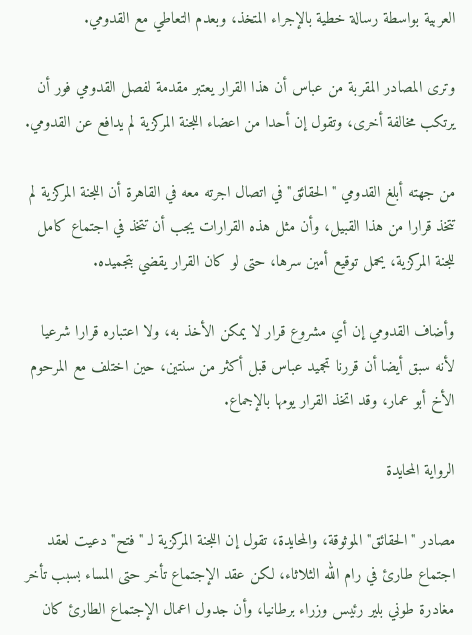العربية بواسطة رسالة خطية بالإجراء المتخذ، وبعدم التعاطي مع القدومي.

وترى المصادر المقربة من عباس أن هذا القرار يعتبر مقدمة لفصل القدومي فور أن يرتكب مخالفة أخرى، وتقول إن أحدا من اعضاء اللجنة المركزية لم يدافع عن القدومي.

من جهته أبلغ القدومي "الحقائق" في اتصال اجرته معه في القاهرة أن اللجنة المركزية لم تتخذ قرارا من هذا القبيل، وأن مثل هذه القرارات يجب أن تتخذ في اجتماع كامل للجنة المركزية، يحمل توقيع أمين سرها، حتى لو كان القرار يقضي بتجميده.

وأضاف القدومي إن أي مشروع قرار لا يمكن الأخذ به، ولا اعتباره قرارا شرعيا لأنه سبق أيضا أن قررنا تجميد عباس قبل أكثر من سنتين، حين اختلف مع المرحوم الأخ أبو عمار، وقد اتخذ القرار يومها بالإجماع.

الرواية المحايدة

مصادر "الحقائق" الموثوقة، والمحايدة، تقول إن اللجنة المركزية لـ "فتح" دعيت لعقد اجتماع طارئ في رام الله الثلاثاء، لكن عقد الإجتماع تأخر حتى المساء بسبب تأخر مغادرة طوني بلير رئيس وزراء برطانيا، وأن جدول اعمال الإجتماع الطارئ كان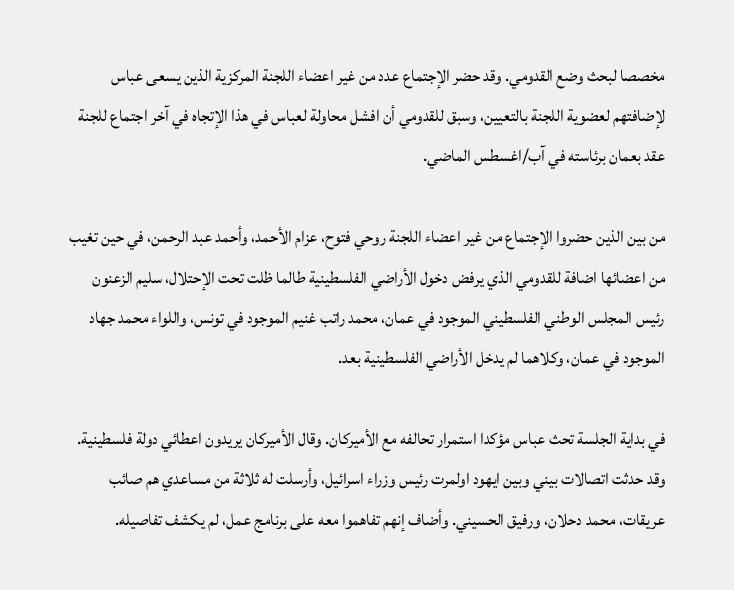مخصصا لبحث وضع القدومي. وقد حضر الإجتماع عدد من غير اعضاء اللجنة المركزية الذين يسعى عباس لإضافتهم لعضوية اللجنة بالتعيين، وسبق للقدومي أن افشل محاولة لعباس في هذا الإتجاه في آخر اجتماع للجنة عقد بعمان برئاسته في آب/اغسطس الماضي.

من بين الذين حضروا الإجتماع من غير اعضاء اللجنة روحي فتوح، عزام الأحمد، وأحمد عبد الرحمن، في حين تغيب من اعضائها اضافة للقدومي الذي يرفض دخول الأراضي الفلسطينية طالما ظلت تحت الإحتلال، سليم الزعنون رئيس المجلس الوطني الفلسطيني الموجود في عمان، محمد راتب غنيم الموجود في تونس، واللواء محمد جهاد الموجود في عمان، وكلاهما لم يدخل الأراضي الفلسطينية بعد.

في بداية الجلسة تحث عباس مؤكدا استمرار تحالفه مع الأميركان. وقال الأميركان يريدون اعطائي دولة فلسطينية. وقد حدثت اتصالات بيني وبين ايهود اولمرت رئيس وزراء اسرائيل، وأرسلت له ثلاثة من مساعدي هم صائب عريقات، محمد دحلان، ورفيق الحسيني. وأضاف إنهم تفاهموا معه على برنامج عمل، لم يكشف تفاصيله.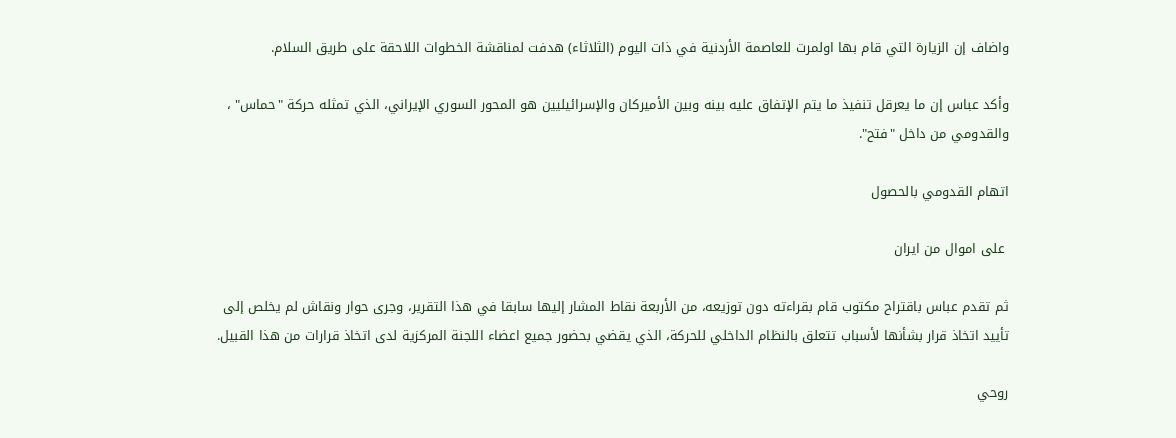واضاف إن الزيارة التي قام بها اولمرت للعاصمة الأردنية في ذات اليوم (الثلاثاء) هدفت لمناقشة الخطوات اللاحقة على طريق السلام.

وأكد عباس إن ما يعرقل تنفيذ ما يتم الإتفاق عليه بينه وبين الأميركان والإسرائيليين هو المحور السوري الإيراني، الذي تمثله حركة "حماس" ، والقدومي من داخل "فتح".

اتهام القدومي بالحصول

 على اموال من ايران

ثم تقدم عباس باقتراح مكتوب قام بقراءته دون توزيعه، من الأربعة نقاط المشار إليها سابقا في هذا التقرير، وجرى حوار ونقاش لم يخلص إلى تأييد اتخاذ قرار بشأنها لأسباب تتعلق بالنظام الداخلي للحركة، الذي يقضي بحضور جميع اعضاء اللجنة المركزية لدى اتخاذ قرارات من هذا القبيل.

روحي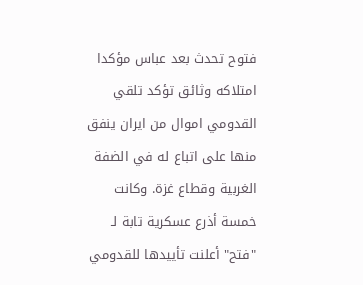فتوح تحدث بعد عباس مؤكدا امتلاكه وثائق تؤكد تلقي القدومي اموال من ايران ينفق منها على اتباع له في الضفة الغربية وقطاع غزة. وكانت خمسة أذرع عسكرية تابة لـ "فتح" أعلنت تأييدها للقدومي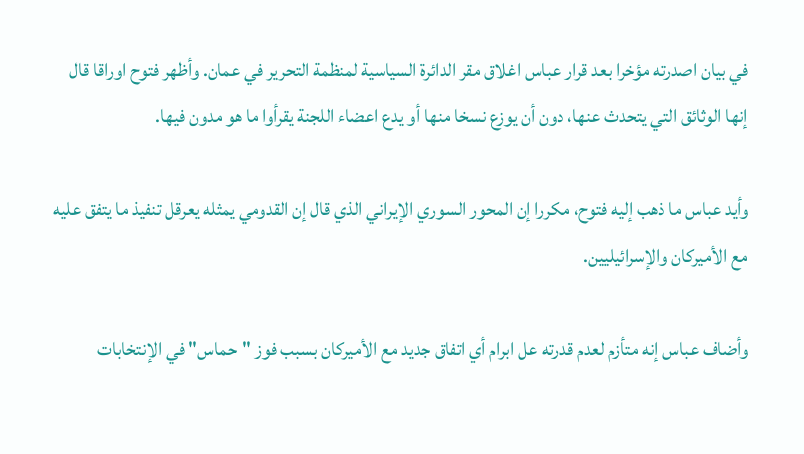في بيان اصدرته مؤخرا بعد قرار عباس اغلاق مقر الدائرة السياسية لمنظمة التحرير في عمان. وأظهر فتوح اوراقا قال إنها الوثائق التي يتحدث عنها، دون أن يوزع نسخا منها أو يدع اعضاء اللجنة يقرأوا ما هو مدون فيها.

وأيد عباس ما ذهب إليه فتوح، مكررا إن المحور السوري الإيراني الذي قال إن القدومي يمثله يعرقل تنفيذ ما يتفق عليه مع الأميركان والإسرائيليين.

وأضاف عباس إنه متأزم لعدم قدرته عل ابرام أي اتفاق جديد مع الأميركان بسبب فوز "حماس" في الإنتخابات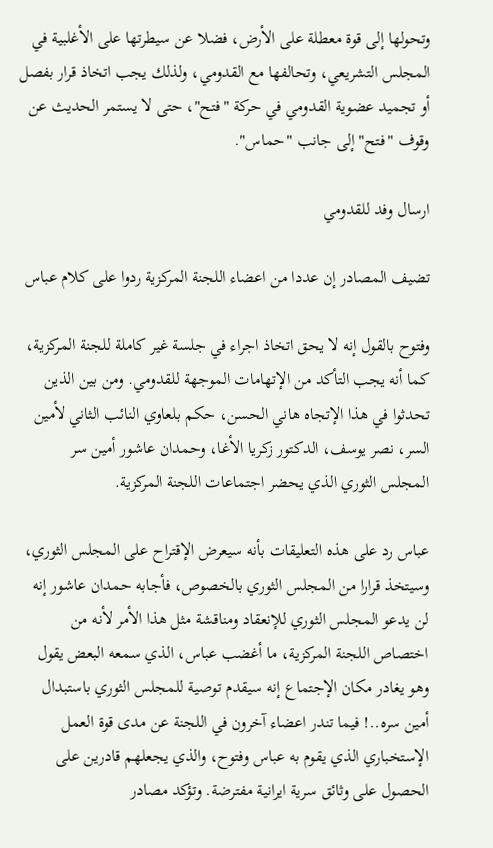وتحولها إلى قوة معطلة على الأرض، فضلا عن سيطرتها على الأغلبية في المجلس التشريعي، وتحالفها مع القدومي، ولذلك يجب اتخاذ قرار بفصل أو تجميد عضوية القدومي في حركة "فتح"، حتى لا يستمر الحديث عن وقوف "فتح" إلى جانب "حماس".

ارسال وفد للقدومي

تضيف المصادر إن عددا من اعضاء اللجنة المركزية ردوا على كلام عباس

وفتوح بالقول إنه لا يحق اتخاذ اجراء في جلسة غير كاملة للجنة المركزية، كما أنه يجب التأكد من الإتهامات الموجهة للقدومي. ومن بين الذين تحدثوا في هذا الإتجاه هاني الحسن، حكم بلعاوي النائب الثاني لأمين السر، نصر يوسف، الدكتور زكريا الأغا، وحمدان عاشور أمين سر المجلس الثوري الذي يحضر اجتماعات اللجنة المركزية.

عباس رد على هذه التعليقات بأنه سيعرض الإقتراح على المجلس الثوري، وسيتخذ قرارا من المجلس الثوري بالخصوص، فأجابه حمدان عاشور إنه لن يدعو المجلس الثوري للإنعقاد ومناقشة مثل هذا الأمر لأنه من اختصاص اللجنة المركزية، ما أغضب عباس، الذي سمعه البعض يقول وهو يغادر مكان الإجتماع إنه سيقدم توصية للمجلس الثوري باستبدال أمين سره..! فيما تندر اعضاء آخرون في اللجنة عن مدى قوة العمل الإستخباري الذي يقوم به عباس وفتوح، والذي يجعلهم قادرين على الحصول على وثائق سرية ايرانية مفترضة. وتؤكد مصادر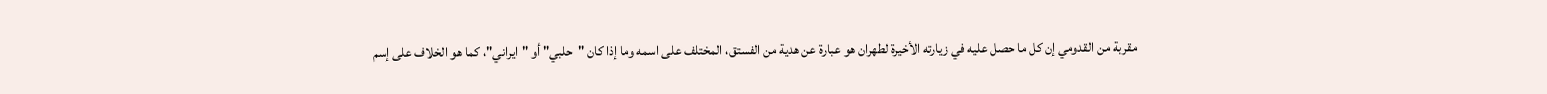مقربة من القدومي إن كل ما حصل عليه في زيارته الأخيرة لطهران هو عبارة عن هدية من الفستق، المختلف على اسمه وما إذا كان "حلبي" أو "ايراني"، كما هو الخلاف على إسم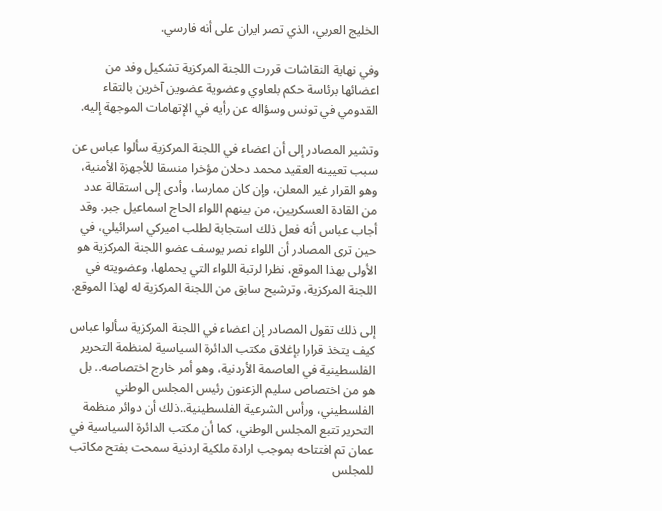الخليج العربي، الذي تصر ايران على أنه فارسي.

وفي نهاية النقاشات قررت اللجنة المركزية تشكيل وفد من اعضائها برئاسة حكم بلعاوي وعضوية عضوين آخرين بالتقاء القدومي في تونس وسؤاله عن رأيه في الإتهامات الموجهة إليه.

وتشير المصادر إلى أن اعضاء في اللجنة المركزية سألوا عباس عن سبب تعيينه العقيد محمد دحلان مؤخرا منسقا للأجهزة الأمنية، وهو القرار غير المعلن، وإن كان ممارسا، وأدى إلى استقالة عدد من القادة العسكريين، من بينهم اللواء الحاج اسماعيل جبر. وقد أجاب عباس أنه فعل ذلك استجابة لطلب اميركي اسرائيلي، في حين ترى المصادر أن اللواء نصر يوسف عضو اللجنة المركزية هو الأولى بهذا الموقع، نظرا لرتبة اللواء التي يحملها، وعضويته في اللجنة المركزية، وترشيح سابق من اللجنة المركزية له لهذا الموقع.

إلى ذلك تقول المصادر إن اعضاء في اللجنة المركزية سألوا عباس كيف يتخذ قرارا بإغلاق مكتب الدائرة السياسية لمنظمة التحرير الفلسطينية في العاصمة الأردنية، وهو أمر خارج اختصاصه.. بل هو من اختصاص سليم الزعنون رئيس المجلس الوطني الفلسطيني، ورأس الشرعية الفلسطينية..ذلك أن دوائر منظمة التحرير تتبع المجلس الوطني، كما أن مكتب الدائرة السياسية في عمان تم افتتاحه بموجب ارادة ملكية اردنية سمحت بفتح مكاتب للمجلس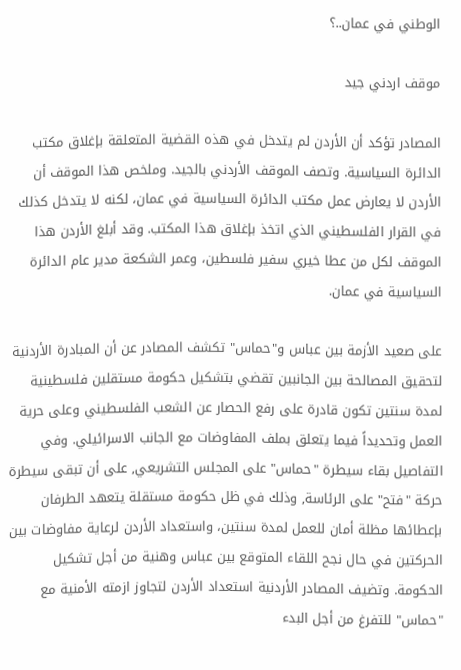الوطني في عمان..؟

موقف اردني جيد

المصادر تؤكد أن الأردن لم يتدخل في هذه القضية المتعلقة بإغلاق مكتب الدائرة السياسية. وتصف الموقف الأردني بالجيد. وملخص هذا الموقف أن الأردن لا يعارض عمل مكتب الدائرة السياسية في عمان، لكنه لا يتدخل كذلك في القرار الفلسطيني الذي اتخذ بإغلاق هذا المكتب. وقد أبلغ الأردن هذا الموقف لكل من عطا خيري سفير فلسطين، وعمر الشكعة مدير عام الدائرة السياسية في عمان.

على صعيد الأزمة بين عباس و"حماس" تكشف المصادر عن أن المبادرة الأردنية لتحقيق المصالحة بين الجانبين تقضي بتشكيل حكومة مستقلين فلسطينية لمدة سنتين تكون قادرة على رفع الحصار عن الشعب الفلسطيني وعلى حرية العمل وتحديداً فيما يتعلق بملف المفاوضات مع الجانب الاسرائيلي. وفي التفاصيل بقاء سيطرة "حماس" على المجلس التشريعي, على أن تبقى سيطرة حركة "فتح" على الرئاسة, وذلك في ظل حكومة مستقلة يتعهد الطرفان بإعطائها مظلة أمان للعمل لمدة سنتين، واستعداد الأردن لرعاية مفاوضات بين الحركتين في حال نجح اللقاء المتوقع بين عباس وهنية من أجل تشكيل الحكومة. وتضيف المصادر الأردنية استعداد الأردن لتجاوز ازمته الأمنية مع "حماس" للتفرغ من أجل البدء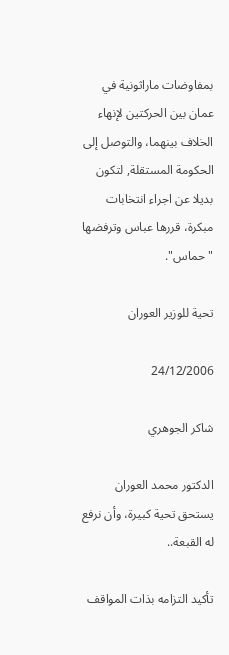بمفاوضات ماراثونية في عمان بين الحركتين لإنهاء الخلاف بينهما، والتوصل إلى الحكومة المستقلة, لتكون بديلا عن اجراء انتخابات مبكرة، قررها عباس وترفضها "حماس".

تحية للوزير العوران

24/12/2006

شاكر الجوهري

الدكتور محمد العوران يستحق تحية كبيرة، وأن نرفع له القبعة..

تأكيد التزامه بذات المواقف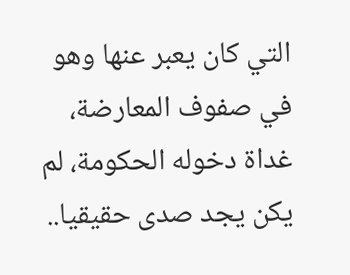التي كان يعبر عنها وهو في صفوف المعارضة، غداة دخوله الحكومة، لم يكن يجد صدى حقيقيا..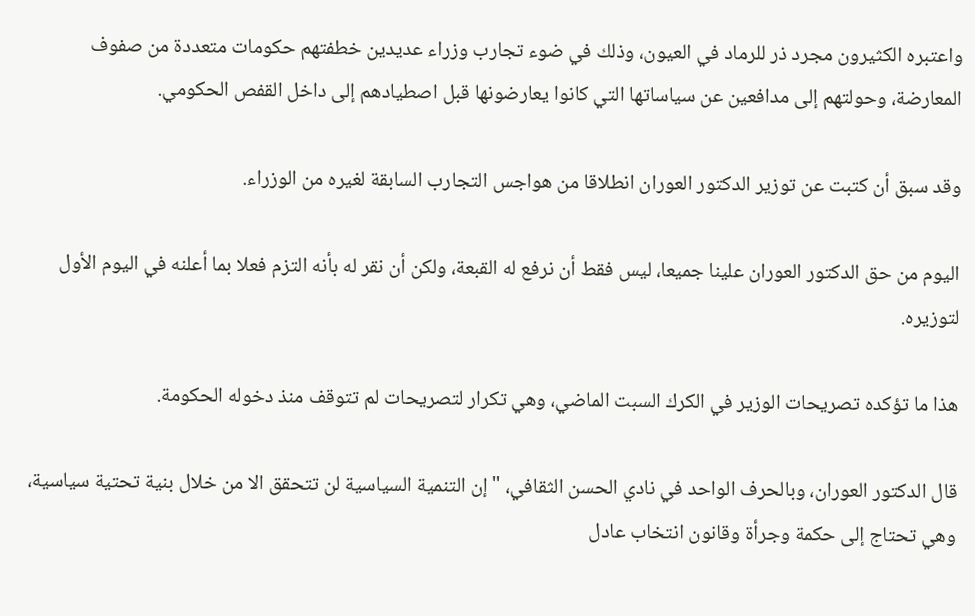واعتبره الكثيرون مجرد ذر للرماد في العيون، وذلك في ضوء تجارب وزراء عديدين خطفتهم حكومات متعددة من صفوف المعارضة، وحولتهم إلى مدافعين عن سياساتها التي كانوا يعارضونها قبل اصطيادهم إلى داخل القفص الحكومي.

وقد سبق أن كتبت عن توزير الدكتور العوران انطلاقا من هواجس التجارب السابقة لغيره من الوزراء.

اليوم من حق الدكتور العوران علينا جميعا، ليس فقط أن نرفع له القبعة، ولكن أن نقر له بأنه التزم فعلا بما أعلنه في اليوم الأول لتوزيره.

هذا ما تؤكده تصريحات الوزير في الكرك السبت الماضي، وهي تكرار لتصريحات لم تتوقف منذ دخوله الحكومة.

قال الدكتور العوران، وبالحرف الواحد في نادي الحسن الثقافي، "إن التنمية السياسية لن تتحقق الا من خلال بنية تحتية سياسية، وهي تحتاج إلى حكمة وجرأة وقانون انتخاب عادل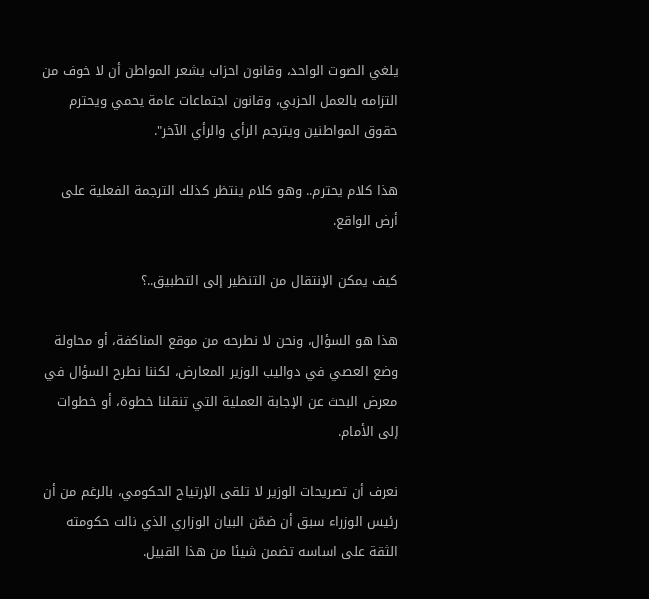يلغي الصوت الواحد، وقانون احزاب يشعر المواطن أن لا خوف من التزامه بالعمل الحزبي، وقانون اجتماعات عامة يحمي ويحترم حقوق المواطنين ويترجم الرأي والرأي الآخر".

هذا كلام يحترم.. وهو كلام ينتظر كذلك الترجمة الفعلية على أرض الواقع.

كيف يمكن الإنتقال من التنظير إلى التطبيق..؟

هذا هو السؤال، ونحن لا نطرحه من موقع المناكفة، أو محاولة وضع العصي في دواليب الوزير المعارض، لكننا نطرح السؤال في معرض البحث عن الإجابة العملية التي تنقلنا خطوة، أو خطوات إلى الأمام.

نعرف أن تصريحات الوزير لا تلقى الإرتياح الحكومي، بالرغم من أن رئيس الوزراء سبق أن ضمّن البيان الوزاري الذي نالت حكومته الثقة على اساسه تضمن شيئا من هذا القبيل.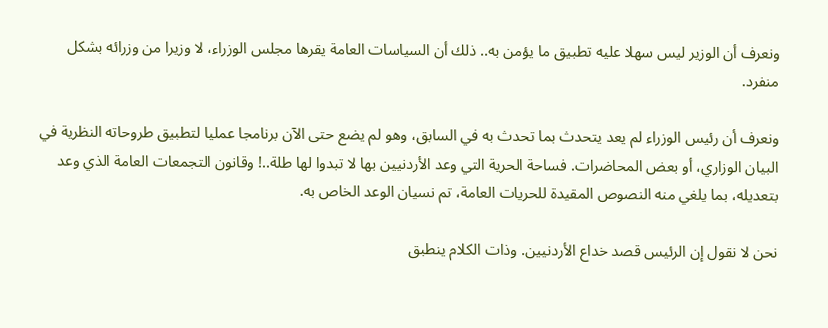ونعرف أن الوزير ليس سهلا عليه تطبيق ما يؤمن به.. ذلك أن السياسات العامة يقرها مجلس الوزراء، لا وزيرا من وزرائه بشكل منفرد.

ونعرف أن رئيس الوزراء لم يعد يتحدث بما تحدث به في السابق، وهو لم يضع حتى الآن برنامجا عمليا لتطبيق طروحاته النظرية في البيان الوزاري، أو بعض المحاضرات. فساحة الحرية التي وعد الأردنيين بها لا تبدوا لها طلة..! وقانون التجمعات العامة الذي وعد بتعديله، بما يلغي منه النصوص المقيدة للحريات العامة، تم نسيان الوعد الخاص به.

نحن لا نقول إن الرئيس قصد خداع الأردنيين. وذات الكلام ينطبق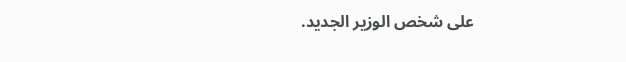على شخص الوزير الجديد.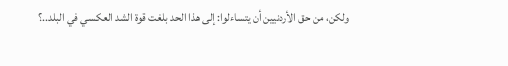ولكن، من حق الأردنيين أن يتساءلوا: إلى هذا الحد بلغت قوة الشد العكسي في البلد..؟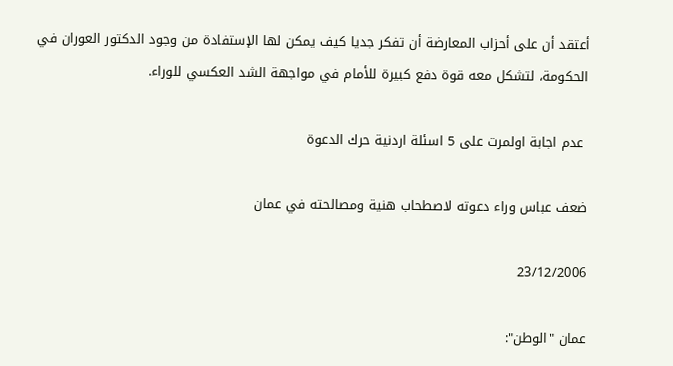أعتقد أن على أحزاب المعارضة أن تفكر جديا كيف يمكن لها الإستفادة من وجود الدكتور العوران في الحكومة، لتشكل معه قوة دفع كبيرة للأمام في مواجهة الشد العكسي للوراء.

 عدم اجابة اولمرت على 5 اسئلة اردنية حرك الدعوة

ضعف عباس وراء دعوته لاصطحاب هنية ومصالحته في عمان

23/12/2006

عمان "الوطن":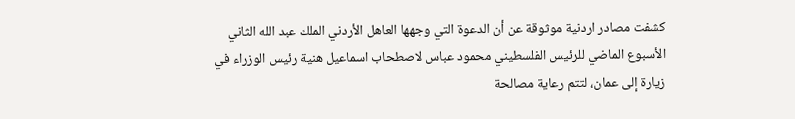كشفت مصادر اردنية موثوقة عن أن الدعوة التي وجهها العاهل الأردني الملك عبد الله الثاني الأسبوع الماضي للرئيس الفلسطيني محمود عباس لاصطحاب اسماعيل هنية رئيس الوزراء في زيارة إلى عمان، لتتم رعاية مصالحة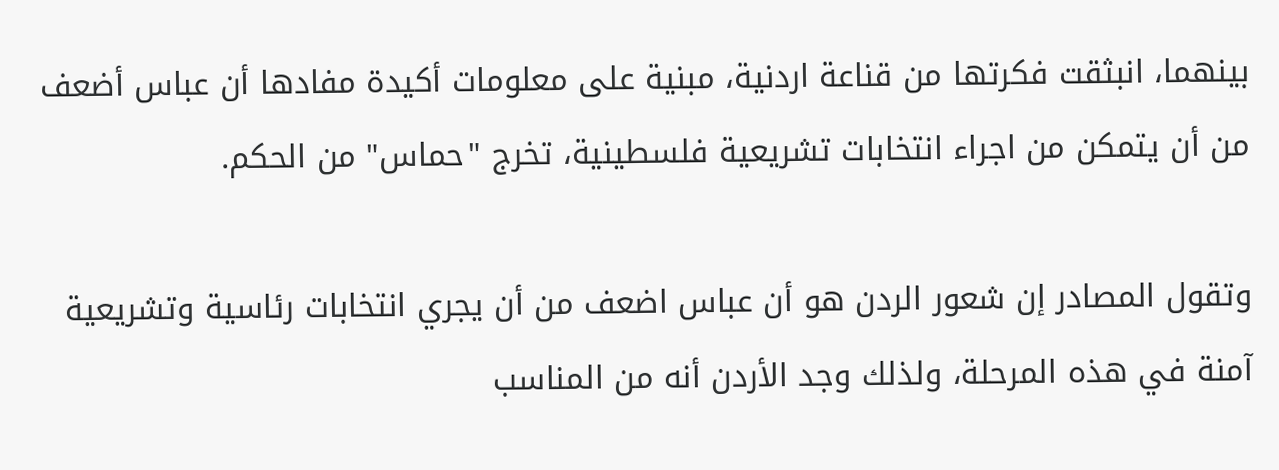بينهما، انبثقت فكرتها من قناعة اردنية، مبنية على معلومات أكيدة مفادها أن عباس أضعف من أن يتمكن من اجراء انتخابات تشريعية فلسطينية، تخرج "حماس" من الحكم.

وتقول المصادر إن شعور الردن هو أن عباس اضعف من أن يجري انتخابات رئاسية وتشريعية آمنة في هذه المرحلة، ولذلك وجد الأردن أنه من المناسب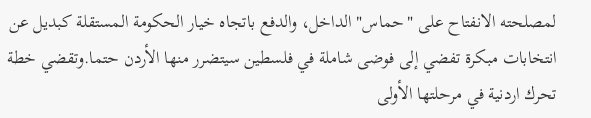لمصلحته الانفتاح على "حماس" الداخل، والدفع باتجاه خيار الحكومة المستقلة كبديل عن انتخابات مبكرة تفضي إلى فوضى شاملة في فلسطين سيتضرر منها الأردن حتما.وتقضي خطة تحرك اردنية في مرحلتها الأولى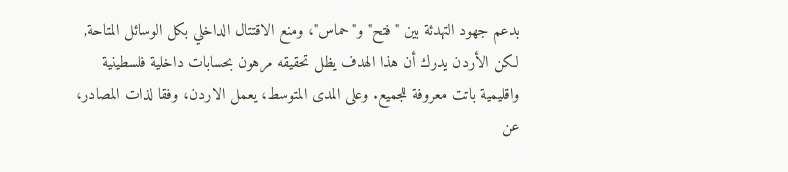بدعم جهود التهدئة بين "فتح" و"حماس"، ومنع الاقتتال الداخلي بكل الوسائل المتاحة, لكن الأردن يدرك أن هذا الهدف يظل تحقيقه مرهون بحسابات داخلية فلسطينية واقليمية باتت معروفة للجميع. وعلى المدى المتوسط، يعمل الاردن، وفقا لذات المصادر، عن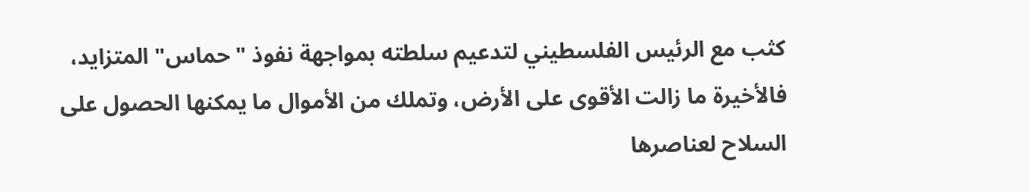كثب مع الرئيس الفلسطيني لتدعيم سلطته بمواجهة نفوذ "حماس" المتزايد، فالأخيرة ما زالت الأقوى على الأرض، وتملك من الأموال ما يمكنها الحصول على السلاح لعناصرها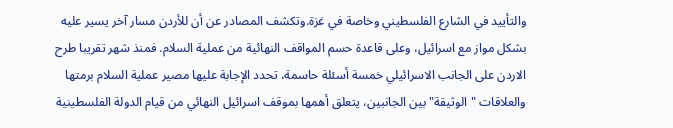والتأييد في الشارع الفلسطيني وخاصة في غزة.وتكشف المصادر عن أن للأردن مسار آخر يسير عليه بشكل مواز مع اسرائيل، وعلى قاعدة حسم المواقف النهائية من عملية السلام. فمنذ شهر تقريبا طرح الاردن على الجانب الاسرائيلي خمسة أسئلة حاسمة، تحدد الإجابة عليها مصير عملية السلام برمتها والعلاقات "الوثيقة" بين الجانبين، يتعلق أهمها بموقف اسرائيل النهائي من قيام الدولة الفلسطينية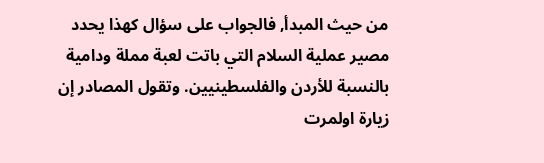من حيث المبدأ, فالجواب على سؤال كهذا يحدد مصير عملية السلام التي باتت لعبة مملة ودامية بالنسبة للأردن والفلسطينيين. وتقول المصادر إن زيارة اولمرت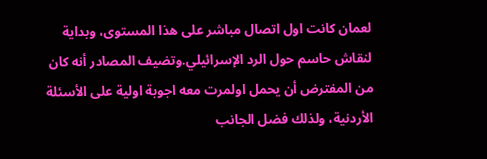لعمان كانت اول اتصال مباشر على هذا المستوى، وبداية لنقاش حاسم حول الرد الإسرائيلي.وتضيف المصادر أنه كان من المفترض أن يحمل اولمرت معه اجوبة اولية على الأسئلة الأردنية، ولذلك فضل الجانب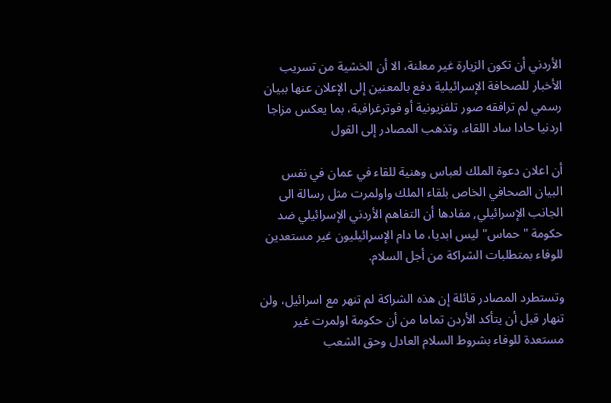الأردني أن تكون الزيارة غير معلنة، الا أن الخشية من تسريب الأخبار للصحافة الإسرائيلية دفع بالمعنين إلى الإعلان عنها ببيان رسمي لم ترافقه صور تلفزيونية أو فوترغرافية، بما يعكس مزاجا اردنيا حادا ساد اللقاء. وتذهب المصادر إلى القول

أن اعلان دعوة الملك لعباس وهنية للقاء في عمان في نفس البيان الصحافي الخاص بلقاء الملك واولمرت مثل رسالة الى الجانب الإسرائيلي, مفادها أن التفاهم الأردني الإسرائيلي ضد حكومة "حماس" ليس ابديا، ما دام الإسرائيليون غير مستعدين للوفاء بمتطلبات الشراكة من أجل السلام.

وتستطرد المصادر قائلة إن هذه الشراكة لم تنهر مع اسرائيل، ولن تنهار قبل أن يتأكد الأردن تماما من أن حكومة اولمرت غير مستعدة للوفاء بشروط السلام العادل وحق الشعب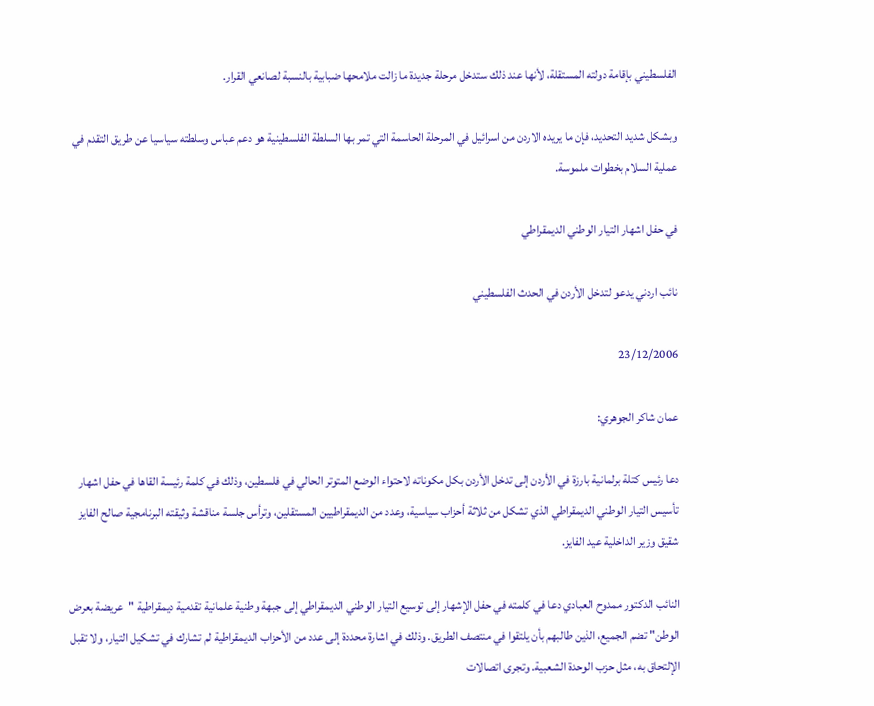الفلسطيني بإقامة دولته المستقلة، لأنها عند ذلك ستدخل مرحلة جديدة ما زالت ملامحها ضبابية بالنسبة لصانعي القرار.

وبشكل شديد التحديد، فإن ما يريده الاردن من اسرائيل في المرحلة الحاسمة التي تمر بها السلطة الفلسطينية هو دعم عباس وسلطته سياسيا عن طريق التقدم في عملية السلام بخطوات ملموسة.

في حفل اشهار التيار الوطني الديمقراطي

نائب اردني يدعو لتدخل الأردن في الحدث الفلسطيني

23/12/2006

عمان شاكر الجوهري:

دعا رئيس كتلة برلمانية بارزة في الأردن إلى تدخل الأردن بكل مكوناته لاحتواء الوضع المتوتر الحالي في فلسطين، وذلك في كلمة رئيسة القاها في حفل اشهار تأسيس التيار الوطني الديمقراطي الذي تشكل من ثلاثة أحزاب سياسية، وعدد من الديمقراطيين المستقلين، وترأس جلسة مناقشة وثيقته البرنامجية صالح الفايز شقيق وزير الداخلية عيد الفايز.

النائب الدكتور ممدوح العبادي دعا في كلمته في حفل الإشهار إلى توسيع التيار الوطني الديمقراطي إلى جبهة وطنية علمانية تقدمية ديمقراطية "عريضة بعرض الوطن" تضم الجميع، الذين طالبهم بأن يلتقوا في منتصف الطريق. وذلك في اشارة محددة إلى عدد من الأحزاب الديمقراطية لم تشارك في تشكيل التيار، ولا تقبل الإلتحاق به، مثل حزب الوحدة الشعبية. وتجرى اتصالات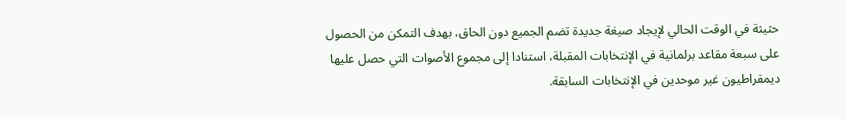حثيثة في الوقت الحالي لإيجاد صيغة جديدة تضم الجميع دون الحاق، بهدف التمكن من الحصول على سبعة مقاعد برلمانية في الإنتخابات المقبلة، استنادا إلى مجموع الأصوات التي حصل عليها ديمقراطيون غير موحدين في الإنتخابات السابقة.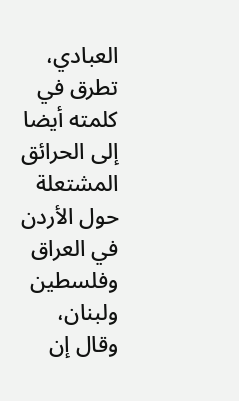العبادي، تطرق في كلمته أيضا إلى الحرائق المشتعلة حول الأردن في العراق وفلسطين ولبنان، وقال إن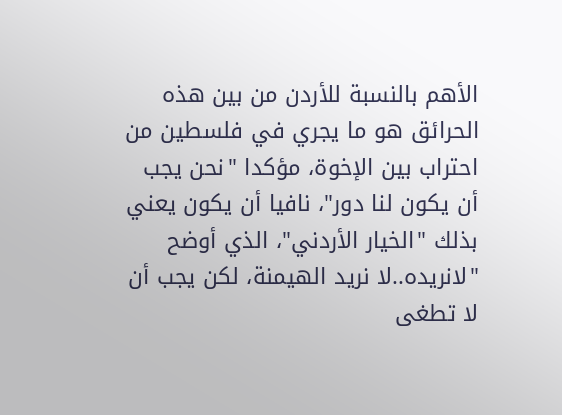الأهم بالنسبة للأردن من بين هذه الحرائق هو ما يجري في فلسطين من احتراب بين الإخوة، مؤكدا "نحن يجب أن يكون لنا دور"، نافيا أن يكون يعني بذلك "الخيار الأردني"، الذي أوضح "لانريده..لا نريد الهيمنة، لكن يجب أن لا تطغى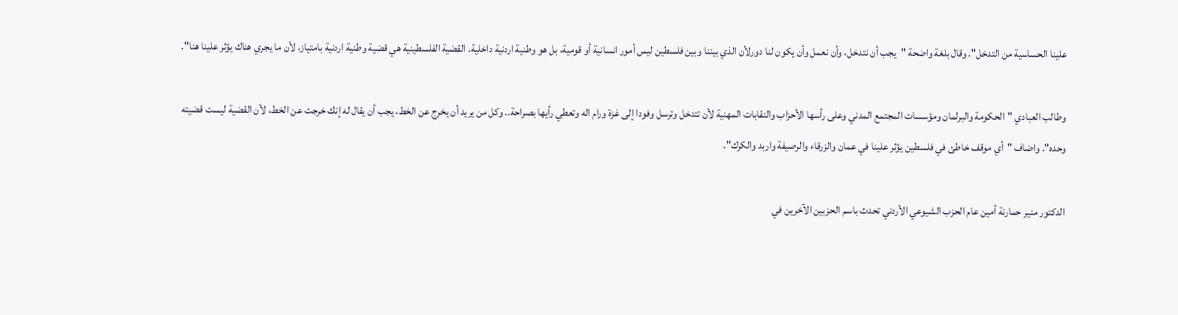علينا الحساسية من التدخل". وقال بلغة واضحة "يجب أن نتدخل، وأن نعمل وأن يكون لنا دورلأن الذي بيننا وبين فلسطين ليس أمور انسانية أو قومية، بل هو وطنية اردنية داخلية. القضية الفلسطينية هي قضية وطنية اردنية بامتياز، لأن ما يجري هناك يؤثر علينا هنا".

وطالب العبادي "الحكومة والبرلمان ومؤسسات المجتمع المدني وعلى رأسها الأحزاب والنقابات المهنية لأن تتدخل وترسل وفودا إلى غزة ورام اله وتعطي رأيها بصراحة.. وكل من يريد أن يخرج عن الخط، يجب أن يقال له إنك خرجت عن الخط، لأن القضية ليست قضيته وحده". واضاف "أي موقف خاطئ في فلسطين يؤثر علينا في عمان والزرقاء والرصيفة واربد والكرك".

الدكتور منير حمارنة أمين عام الحزب الشيوعي الأردني تحدث باسم الحزبين الآخرين في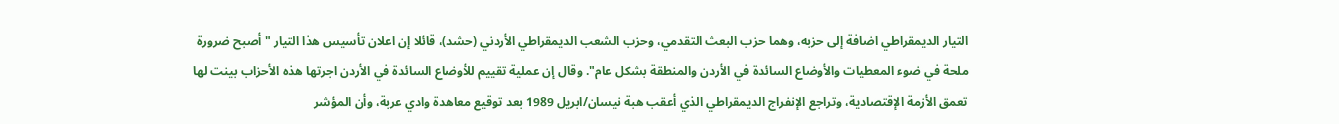التيار الديمقراطي اضافة إلى حزبه، وهما حزب البعث التقدمي، وحزب الشعب الديمقراطي الأردني (حشد)، قائلا إن اعلان تأسيس هذا التيار "أصبح ضرورة ملحة في ضوء المعطيات والأوضاع السائدة في الأردن والمنطقة بشكل عام". وقال إن عملية تقييم للأوضاع السائدة في الأردن اجرتها هذه الأحزاب بينت لها تعمق الأزمة الإقتصادية، وتراجع الإنفراج الديمقراطي الذي أعقب هبة نيسان/ابريل 1989 بعد توقيع معاهدة وادي عربة، وأن المؤشر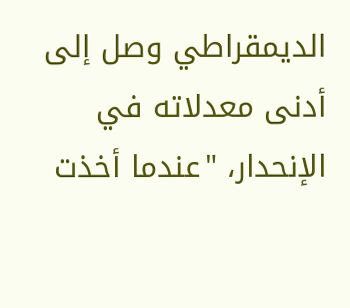الديمقراطي وصل إلى أدنى معدلاته في الإنحدار، "عندما أخذت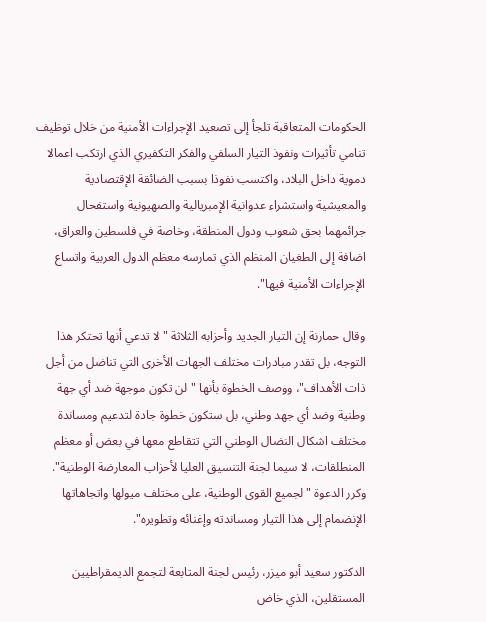الحكومات المتعاقبة تلجأ إلى تصعيد الإجراءات الأمنية من خلال توظيف تنامي تأثيرات ونفوذ التيار السلفي والفكر التكفيري الذي ارتكب اعمالا دموية داخل البلاد، واكتسب نفوذا بسبب الضائقة الإقتصادية والمعيشية واستشراء عدوانية الإمبريالية والصهيونية واستفحال جرائمهما بحق شعوب ودول المنطقة، وخاصة في فلسطين والعراق، اضافة إلى الطغيان المنظم الذي تمارسه معظم الدول العربية واتساع الإجراءات الأمنية فيها".

وقال حمارنة إن التيار الجديد وأحزابه الثلاثة "لا تدعي أنها تحتكر هذا التوجه، بل تقدر مبادرات مختلف الجهات الأخرى التي تناضل من أجل ذات الأهداف"، ووصف الخطوة بأنها "لن تكون موجهة ضد أي جهة وطنية وضد أي جهد وطني، بل ستكون خطوة جادة لتدعيم ومساندة مختلف اشكال النضال الوطني التي تتقاطع معها في بعض أو معظم المنطلقات، لا سيما لجنة التنسيق العليا لأحزاب المعارضة الوطنية". وكرر الدعوة "لجميع القوى الوطنية، على مختلف ميولها واتجاهاتها الإنضمام إلى هذا التيار ومساندته وإغنائه وتطويره".

الدكتور سعيد أبو ميزر، رئيس لجنة المتابعة لتجمع الديمقراطيين المستقلين، الذي خاض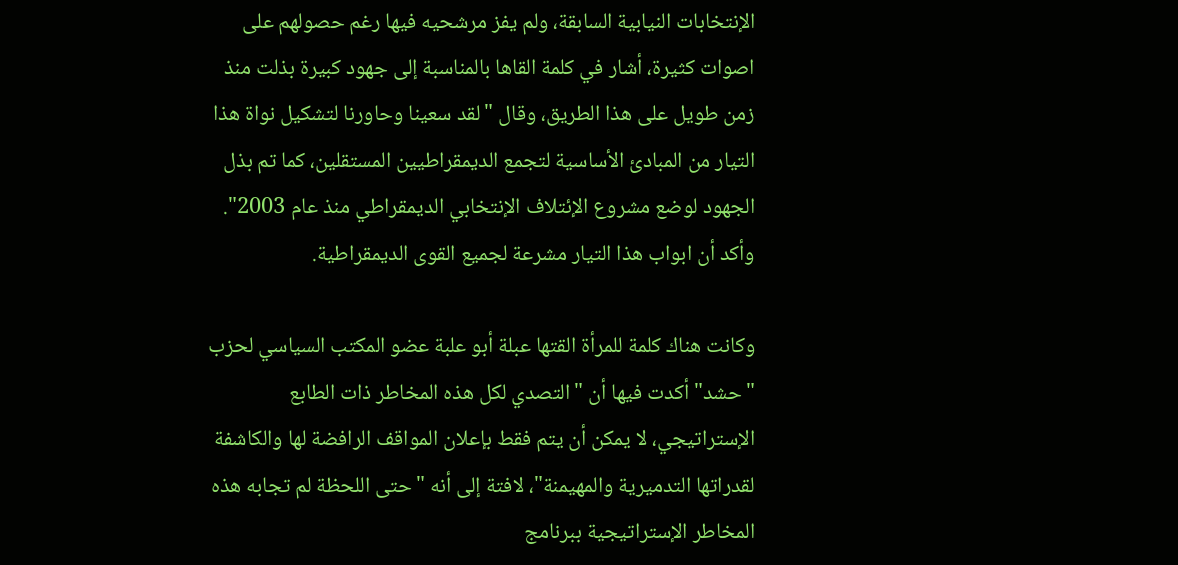الإنتخابات النيابية السابقة، ولم يفز مرشحيه فيها رغم حصولهم على اصوات كثيرة، أشار في كلمة القاها بالمناسبة إلى جهود كبيرة بذلت منذ زمن طويل على هذا الطريق، وقال "لقد سعينا وحاورنا لتشكيل نواة هذا التيار من المبادئ الأساسية لتجمع الديمقراطيين المستقلين، كما تم بذل الجهود لوضع مشروع الإئتلاف الإنتخابي الديمقراطي منذ عام 2003". وأكد أن ابواب هذا التيار مشرعة لجميع القوى الديمقراطية.

وكانت هناك كلمة للمرأة القتها عبلة أبو علبة عضو المكتب السياسي لحزب "حشد" أكدت فيها أن "التصدي لكل هذه المخاطر ذات الطابع الإستراتيجي، لا يمكن أن يتم فقط بإعلان المواقف الرافضة لها والكاشفة لقدراتها التدميرية والمهيمنة"، لافتة إلى أنه "حتى اللحظة لم تجابه هذه المخاطر الإستراتيجية ببرنامج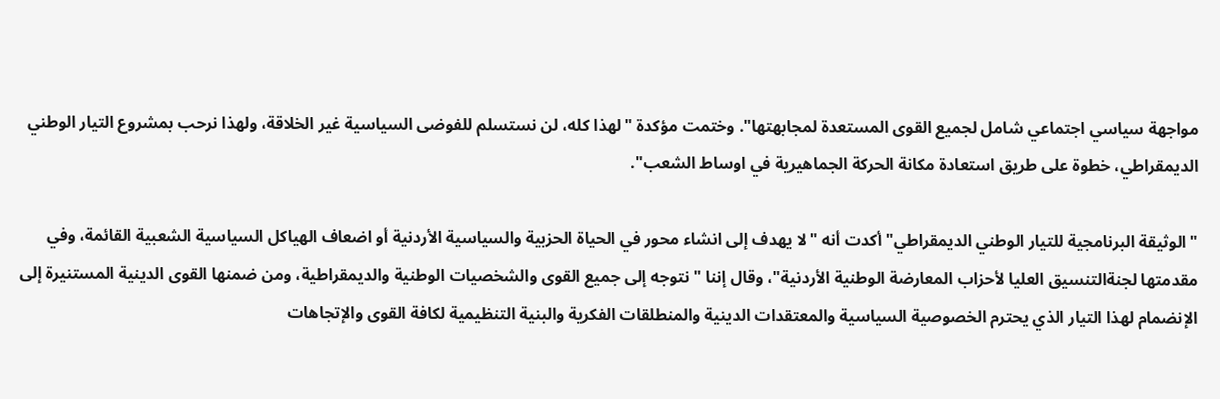مواجهة سياسي اجتماعي شامل لجميع القوى المستعدة لمجابهتها". وختمت مؤكدة "لهذا كله، لن نستسلم للفوضى السياسية غير الخلاقة، ولهذا نرحب بمشروع التيار الوطني الديمقراطي، خطوة على طريق استعادة مكانة الحركة الجماهيرية في اوساط الشعب".

"الوثيقة البرنامجية للتيار الوطني الديمقراطي" أكدت أنه "لا يهدف إلى انشاء محور في الحياة الحزبية والسياسية الأردنية أو اضعاف الهياكل السياسية الشعبية القائمة، وفي مقدمتها لجنةالتنسيق العليا لأحزاب المعارضة الوطنية الأردنية"، وقال إننا "نتوجه إلى جميع القوى والشخصيات الوطنية والديمقراطية، ومن ضمنها القوى الدينية المستنيرة إلى الإنضمام لهذا التيار الذي يحترم الخصوصية السياسية والمعتقدات الدينية والمنطلقات الفكرية والبنية التنظيمية لكافة القوى والإتجاهات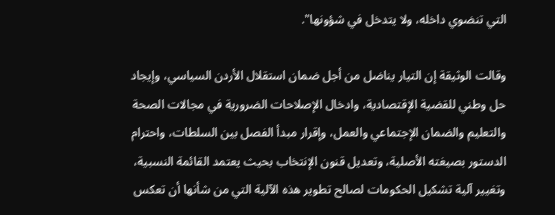التي تنضوي داخله، ولا يتدخل في شؤونها".

وقالت الوثيقة إن التيار يناضل من أجل ضمان استقلال الأردن السياسي، وإيجاد حل وطني للقضية الإقتصادية، وادخال الإصلاحات الضرورية في مجالات الصحة والتعليم والضمان الإجتماعي والعمل، وإقرار مبدأ الفصل بين السلطات، واحترام الدستور بصيغته الأصلية، وتعديل قنون الإنتخاب بحيث يعتمد القائمة النسبية، وتغيير آلية تشكيل الحكومات لصالح تطوير هذه الآلية التي من شأنها أن تعكس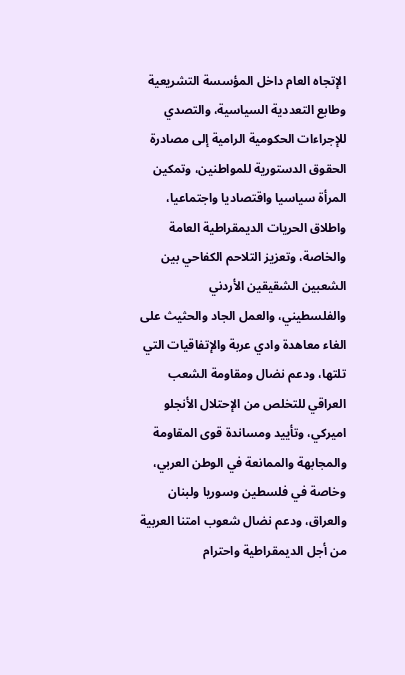الإتجاه العام داخل المؤسسة التشريعية وطابع التعددية السياسية، والتصدي للإجراءات الحكومية الرامية إلى مصادرة الحقوق الدستورية للمواطنين، وتمكين المرأة سياسيا واقتصاديا واجتماعيا، واطلاق الحريات الديمقراطية العامة والخاصة، وتعزيز التلاحم الكفاحي بين الشعبين الشقيقين الأردني والفلسطيني، والعمل الجاد والحثيث على الغاء معاهدة وادي عربة والإتفاقيات التي تلتها، ودعم نضال ومقاومة الشعب العراقي للتخلص من الإحتلال الأنجلو اميركي، وتأييد ومساندة قوى المقاومة والمجابهة والممانعة في الوطن العربي، وخاصة في فلسطين وسوريا ولبنان والعراق، ودعم نضال شعوب امتنا العربية من أجل الديمقراطية واحترام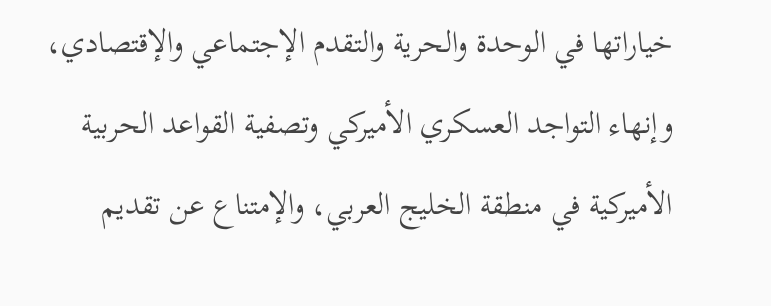خياراتها في الوحدة والحرية والتقدم الإجتماعي والإقتصادي، وإنهاء التواجد العسكري الأميركي وتصفية القواعد الحربية الأميركية في منطقة الخليج العربي، والإمتناع عن تقديم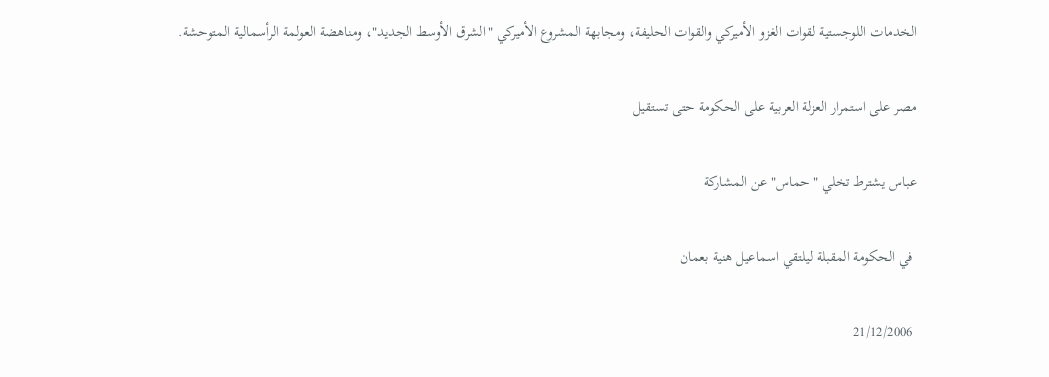الخدمات اللوجستية لقوات الغزو الأميركي والقوات الحليفة، ومجابهة المشروع الأميركي "الشرق الأوسط الجديد"، ومناهضة العولمة الرأسمالية المتوحشة.

مصر على استمرار العزلة العربية على الحكومة حتى تستقيل

عباس يشترط تخلي "حماس" عن المشاركة

 في الحكومة المقبلة ليلتقي اسماعيل هنية بعمان

 21/12/2006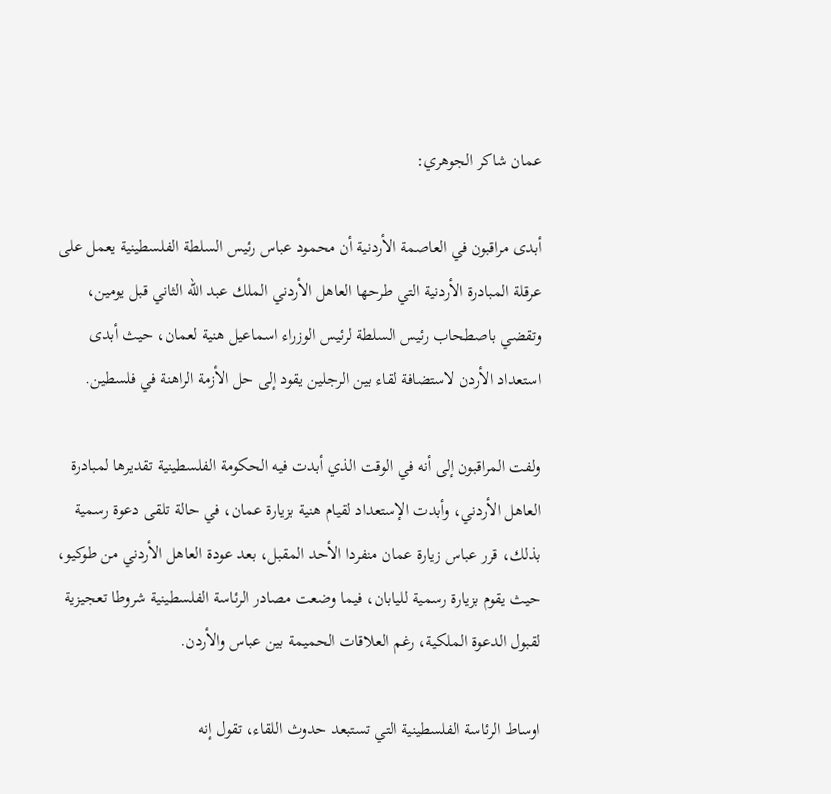عمان شاكر الجوهري:

أبدى مراقبون في العاصمة الأردنية أن محمود عباس رئيس السلطة الفلسطينية يعمل على عرقلة المبادرة الأردنية التي طرحها العاهل الأردني الملك عبد الله الثاني قبل يومين، وتقضي باصطحاب رئيس السلطة لرئيس الوزراء اسماعيل هنية لعمان، حيث أبدى استعداد الأردن لاستضافة لقاء بين الرجلين يقود إلى حل الأزمة الراهنة في فلسطين.

ولفت المراقبون إلى أنه في الوقت الذي أبدت فيه الحكومة الفلسطينية تقديرها لمبادرة العاهل الأردني، وأبدت الإستعداد لقيام هنية بزيارة عمان، في حالة تلقى دعوة رسمية بذلك، قرر عباس زيارة عمان منفردا الأحد المقبل، بعد عودة العاهل الأردني من طوكيو، حيث يقوم بزيارة رسمية لليابان، فيما وضعت مصادر الرئاسة الفلسطينية شروطا تعجيزية لقبول الدعوة الملكية، رغم العلاقات الحميمة بين عباس والأردن.

اوساط الرئاسة الفلسطينية التي تستبعد حدوث اللقاء، تقول إنه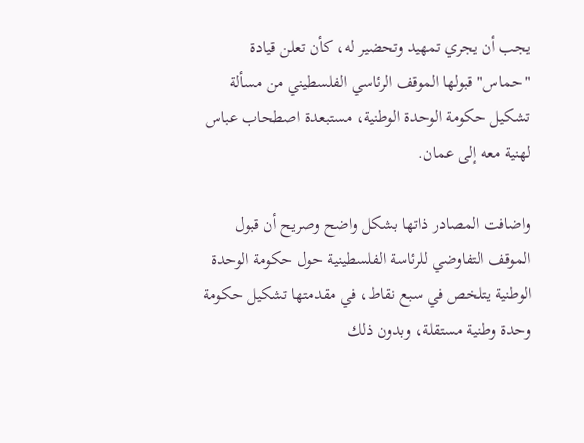يجب أن يجري تمهيد وتحضير له، كأن تعلن قيادة "حماس" قبولها الموقف الرئاسي الفلسطيني من مسألة تشكيل حكومة الوحدة الوطنية، مستبعدة اصطحاب عباس لهنية معه إلى عمان.

واضافت المصادر ذاتها بشكل واضح وصريح أن قبول الموقف التفاوضي للرئاسة الفلسطينية حول حكومة الوحدة الوطنية يتلخص في سبع نقاط، في مقدمتها تشكيل حكومة وحدة وطنية مستقلة، وبدون ذلك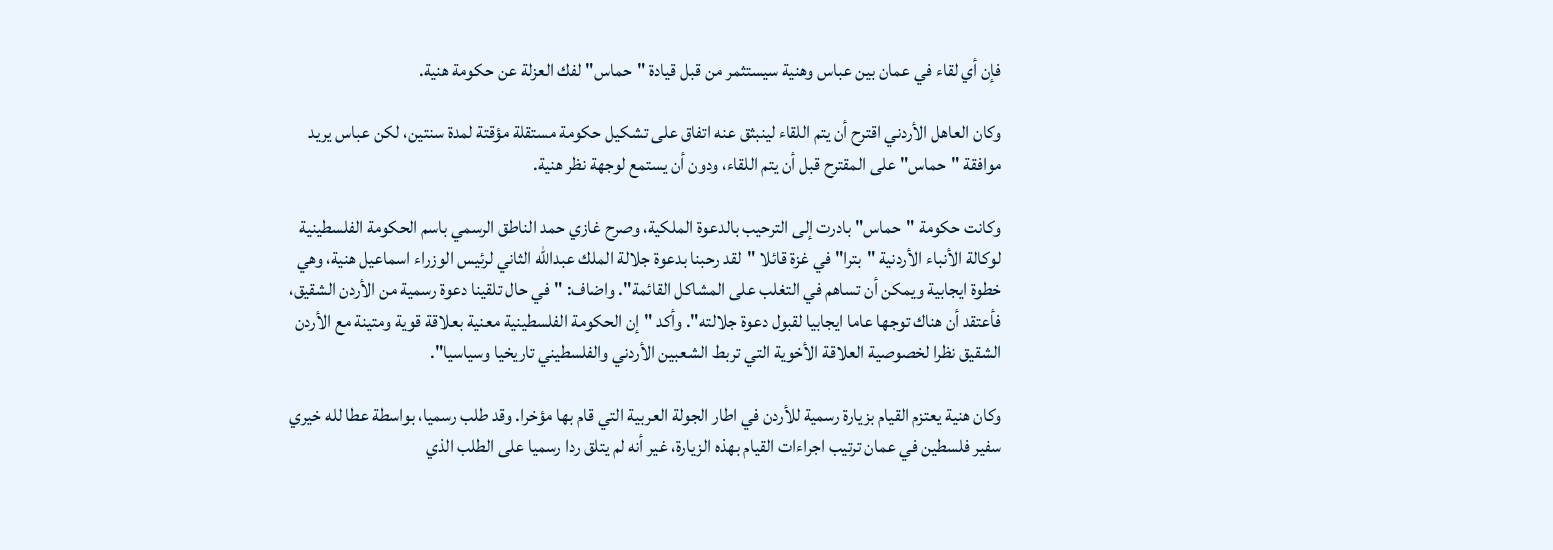فإن أي لقاء في عمان بين عباس وهنية سيستثمر من قبل قيادة "حماس" لفك العزلة عن حكومة هنية.

وكان العاهل الأردني اقترح أن يتم اللقاء لينبثق عنه اتفاق على تشكيل حكومة مستقلة مؤقتة لمدة سنتين، لكن عباس يريد موافقة "حماس" على المقترح قبل أن يتم اللقاء، ودون أن يستمع لوجهة نظر هنية.

وكانت حكومة "حماس" بادرت إلى الترحيب بالدعوة الملكية، وصرح غازي حمد الناطق الرسمي باسم الحكومة الفلسطينية لوكالة الأنباء الأردنية "بترا" في غزة قائلا "لقد رحبنا بدعوة جلالة الملك عبدالله الثاني لرئيس الوزراء اسماعيل هنية، وهي خطوة ايجابية ويمكن أن تساهم في التغلب على المشاكل القائمة". واضاف: "في حال تلقينا دعوة رسمية من الأردن الشقيق، فأعتقد أن هناك توجها عاما ايجابيا لقبول دعوة جلالته". وأكد "إن الحكومة الفلسطينية معنية بعلاقة قوية ومتينة مع الأردن الشقيق نظرا لخصوصية العلاقة الأخوية التي تربط الشعبين الأردني والفلسطيني تاريخيا وسياسيا".

وكان هنية يعتزم القيام بزيارة رسمية للأردن في اطار الجولة العربية التي قام بها مؤخرا. وقد طلب رسميا، بواسطة عطا لله خيري سفير فلسطين في عمان ترتيب اجراءات القيام بهذه الزيارة، غير أنه لم يتلق ردا رسميا على الطلب الذي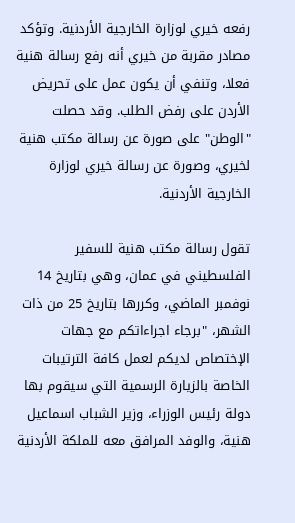رفعه خيري لوزارة الخارجية الأردنية. وتؤكد مصادر مقربة من خيري أنه رفع رسالة هنية فعلا، وتنفي أن يكون عمل على تحريض الأردن على رفض الطلب. وقد حصلت "الوطن" على صورة عن رسالة مكتب هنية لخيري، وصورة عن رسالة خيري لوزارة الخارجية الأردنية.

تقول رسالة مكتب هنية للسفير الفلسطيني في عمان، وهي بتاريخ 14 نوفمبر الماضي، وكررها بتاريخ 25 من ذات الشهر، "برجاء اجراءاتكم مع جهات الإختصاص لديكم لعمل كافة الترتيبات الخاصة بالزيارة الرسمية التي سيقوم بها دولة رئيس الوزراء، وزير الشباب اسماعيل هنية، والوفد المرافق معه للملكة الأردنية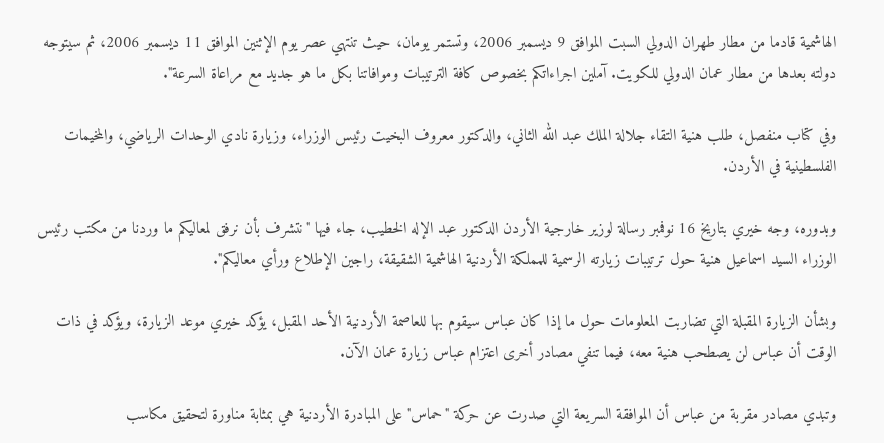الهاشمية قادما من مطار طهران الدولي السبت الموافق 9 ديسمبر 2006، وتستمر يومان، حيث تنتهي عصر يوم الإثنين الموافق 11 ديسمبر 2006، ثم سيتوجه دولته بعدها من مطار عمان الدولي للكويت. آملين اجراءاتكم بخصوص كافة الترتيبات وموافاتنا بكل ما هو جديد مع مراعاة السرعة".

وفي كتاب منفصل، طلب هنية التقاء جلالة الملك عبد الله الثاني، والدكتور معروف البخيت رئيس الوزراء، وزيارة نادي الوحدات الرياضي، والمخيمات الفلسطينية في الأردن.

وبدوره، وجه خيري بتاريخ 16 نوفمبر رسالة لوزير خارجية الأردن الدكتور عبد الإله الخطيب، جاء فيها "نتشرف بأن نرفق لمعاليكم ما وردنا من مكتب رئيس الوزراء السيد اسماعيل هنية حول ترتيبات زيارته الرسمية للمملكة الأردنية الهاشمية الشقيقة، راجين الإطلاع ورأي معاليكم".

وبشأن الزيارة المقبلة التي تضاربت المعلومات حول ما إذا كان عباس سيقوم بها للعاصمة الأردنية الأحد المقبل، يؤكد خيري موعد الزيارة، ويؤكد في ذات الوقت أن عباس لن يصطحب هنية معه، فيما تنفي مصادر أخرى اعتزام عباس زيارة عمان الآن.

وتبدي مصادر مقربة من عباس أن الموافقة السريعة التي صدرت عن حركة "حماس" على المبادرة الأردنية هي بمثابة مناورة لتحقيق مكاسب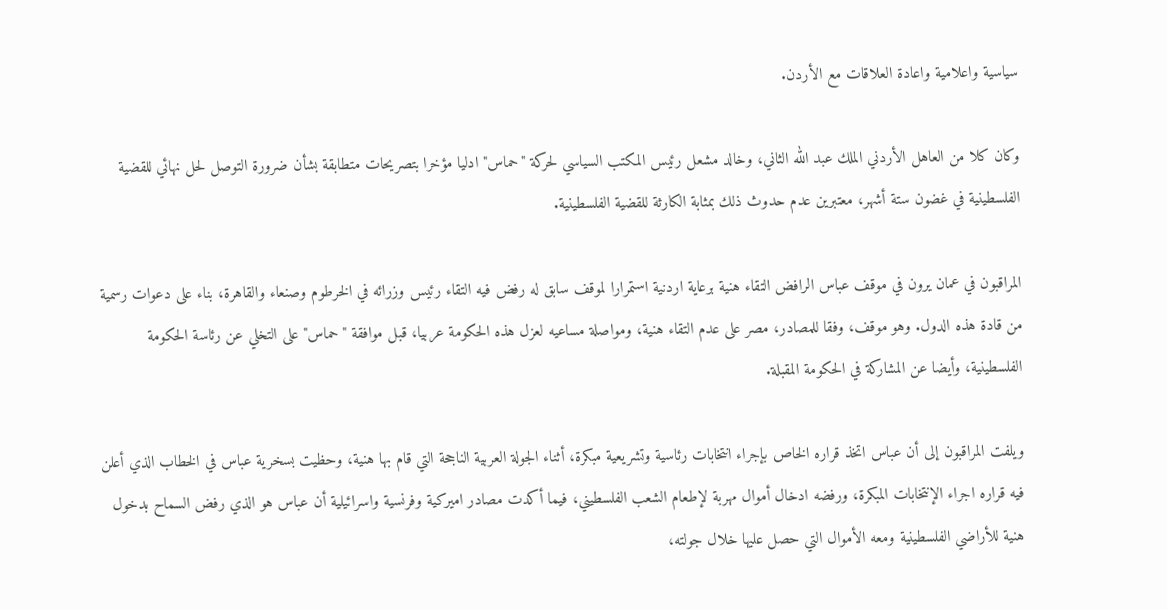سياسية واعلامية واعادة العلاقات مع الأردن.

وكان كلا من العاهل الأردني الملك عبد الله الثاني، وخالد مشعل رئيس المكتب السياسي لحركة "حماس" ادليا مؤخرا بتصريحات متطابقة بشأن ضرورة التوصل لحل نهائي للقضية الفلسطينية في غضون ستة أشهر، معتبرين عدم حدوث ذلك بمثابة الكارثة للقضية الفلسطينية.

المراقبون في عمان يرون في موقف عباس الرافض التقاء هنية برعاية اردنية استمرارا لموقف سابق له رفض فيه التقاء رئيس وزرائه في الخرطوم وصنعاء والقاهرة، بناء على دعوات رسمية من قادة هذه الدول. وهو موقف، وفقا للمصادر، مصر على عدم التقاء هنية، ومواصلة مساعيه لعزل هذه الحكومة عربيا، قبل موافقة "حماس" على التخلي عن رئاسة الحكومة الفلسطينية، وأيضا عن المشاركة في الحكومة المقبلة.

ويلفت المراقبون إلى أن عباس اتخذ قراره الخاص بإجراء انتخابات رئاسية وتشريعية مبكرة، أثناء الجولة العربية الناجحة التي قام بها هنية، وحظيت بسخرية عباس في الخطاب الذي أعلن فيه قراره اجراء الإنتخابات المبكرة، ورفضه ادخال أموال مهربة لإطعام الشعب الفلسطيني، فيما أكدت مصادر اميركية وفرنسية واسرائيلية أن عباس هو الذي رفض السماح بدخول هنية للأراضي الفلسطينية ومعه الأموال التي حصل عليها خلال جولته،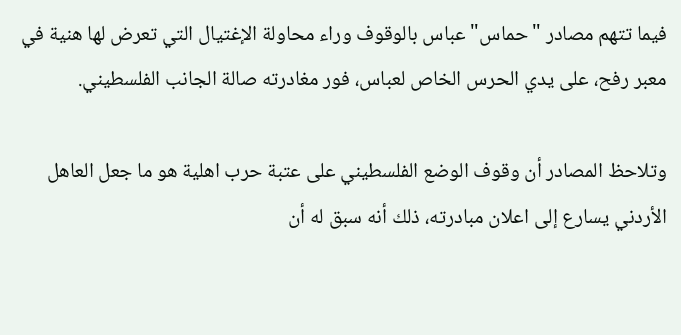فيما تتهم مصادر "حماس" عباس بالوقوف وراء محاولة الإغتيال التي تعرض لها هنية في معبر رفح، على يدي الحرس الخاص لعباس، فور مغادرته صالة الجانب الفلسطيني.

وتلاحظ المصادر أن وقوف الوضع الفلسطيني على عتبة حرب اهلية هو ما جعل العاهل الأردني يسارع إلى اعلان مبادرته، ذلك أنه سبق له أن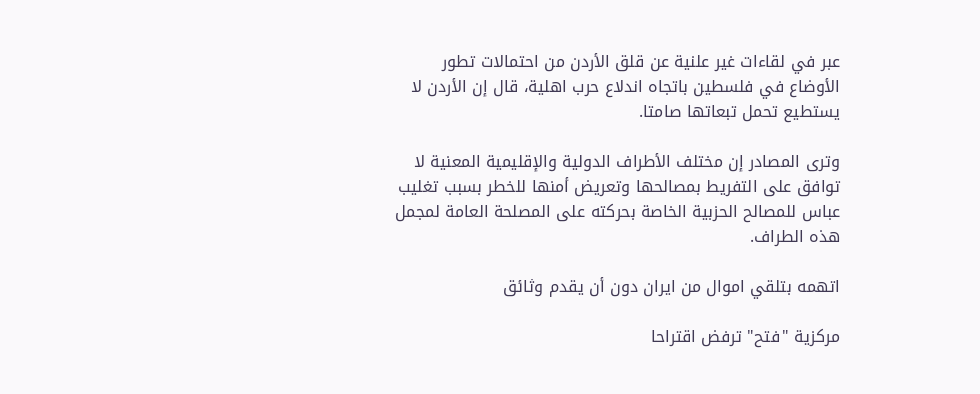عبر في لقاءات غير علنية عن قلق الأردن من احتمالات تطور الأوضاع في فلسطين باتجاه اندلاع حرب اهلية، قال إن الأردن لا يستطيع تحمل تبعاتها صامتا.

وترى المصادر إن مختلف الأطراف الدولية والإقليمية المعنية لا توافق على التفريط بمصالحها وتعريض أمنها للخطر بسبب تغليب عباس للمصالح الحزبية الخاصة بحركته على المصلحة العامة لمجمل هذه الطراف.

اتهمه بتلقي اموال من ايران دون أن يقدم وثائق

مركزية "فتح" ترفض اقتراحا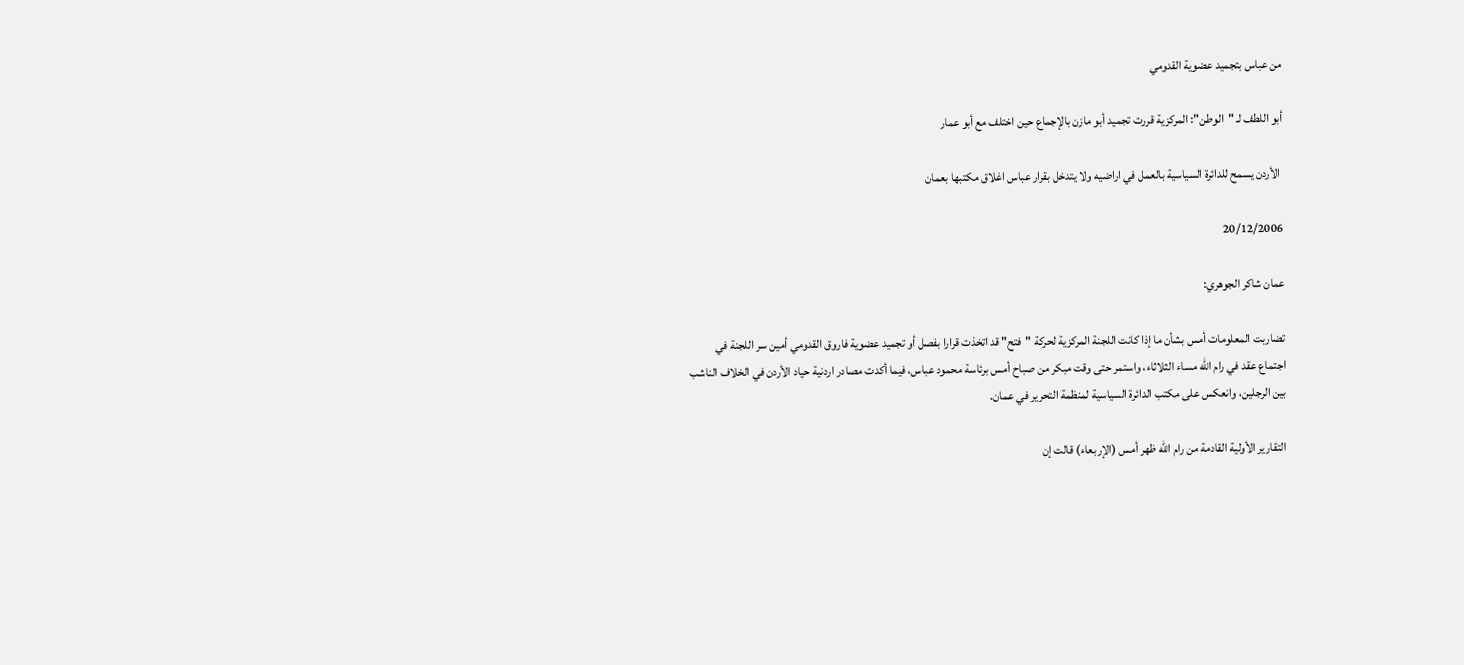من عباس بتجميد عضوية القدومي

أبو اللطف لـ "الوطن": المركزية قررت تجميد أبو مازن بالإجماع حين اختلف مع أبو عمار

 الأردن يسمح للدائرة السياسية بالعمل في اراضيه ولا يتدخل بقرار عباس اغلاق مكتبها بعمان

20/12/2006

عمان شاكر الجوهري:

تضاربت المعلومات أمس بشأن ما إذا كانت اللجنة المركزية لحركة "فتح" قد اتخذت قرارا بفصل أو تجميد عضوية فاروق القدومي أمين سر اللجنة في اجتماع عقد في رام الله مساء الثلاثاء، واستمر حتى وقت مبكر من صباح أمس برئاسة محمود عباس، فيما أكدت مصادر اردنية حياد الأردن في الخلاف الناشب بين الرجلين، وانعكس على مكتب الدائرة السياسية لمنظمة التحرير في عمان.

التقارير الأولية القادمة من رام الله ظهر أمس (الإربعاء) قالت إن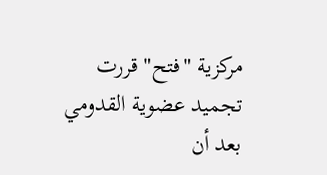مركزية "فتح" قررت تجميد عضوية القدومي بعد أن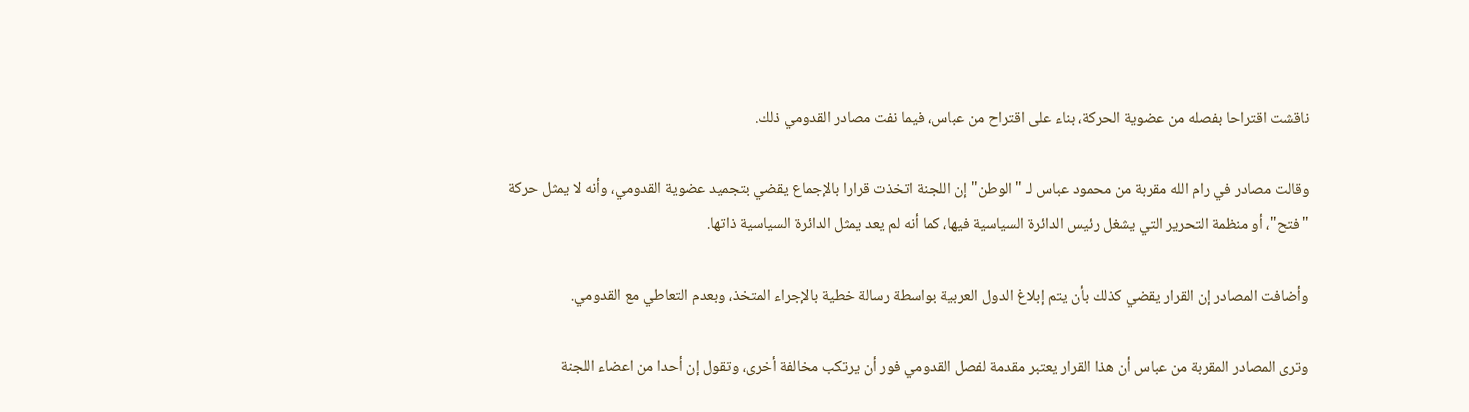ناقشت اقتراحا بفصله من عضوية الحركة، بناء على اقتراح من عباس، فيما نفت مصادر القدومي ذلك.

وقالت مصادر في رام الله مقربة من محمود عباس لـ "الوطن" إن اللجنة اتخذت قرارا بالإجماع يقضي بتجميد عضوية القدومي، وأنه لا يمثل حركة "فتح"، أو منظمة التحرير التي يشغل رئيس الدائرة السياسية فيها، كما أنه لم يعد يمثل الدائرة السياسية ذاتها.

وأضافت المصادر إن القرار يقضي كذلك بأن يتم إبلاغ الدول العربية بواسطة رسالة خطية بالإجراء المتخذ، وبعدم التعاطي مع القدومي.

وترى المصادر المقربة من عباس أن هذا القرار يعتبر مقدمة لفصل القدومي فور أن يرتكب مخالفة أخرى، وتقول إن أحدا من اعضاء اللجنة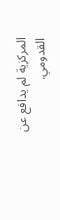المركزية لم يدافع عن القدومي.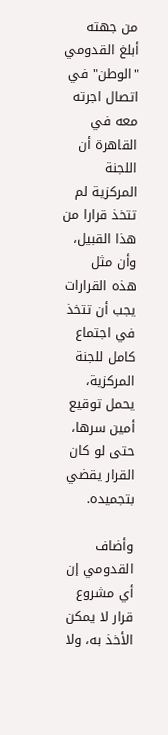من جهته أبلغ القدومي "الوطن" في اتصال اجرته معه في القاهرة أن اللجنة المركزية لم تتخذ قرارا من هذا القبيل، وأن مثل هذه القرارات يجب أن تتخذ في اجتماع كامل للجنة المركزية، يحمل توقيع أمين سرها، حتى لو كان القرار يقضي بتجميده.

وأضاف القدومي إن أي مشروع قرار لا يمكن الأخذ به، ولا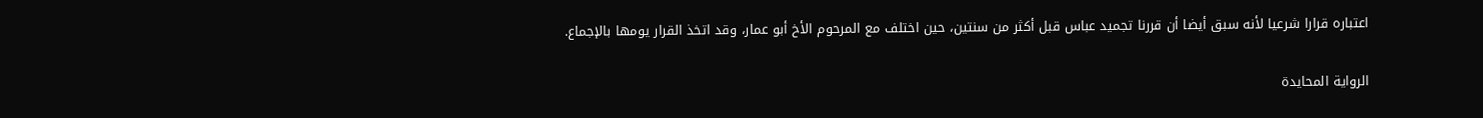اعتباره قرارا شرعيا لأنه سبق أيضا أن قررنا تجميد عباس قبل أكثر من سنتين، حين اختلف مع المرحوم الأخ أبو عمار، وقد اتخذ القرار يومها بالإجماع.

الرواية المحايدة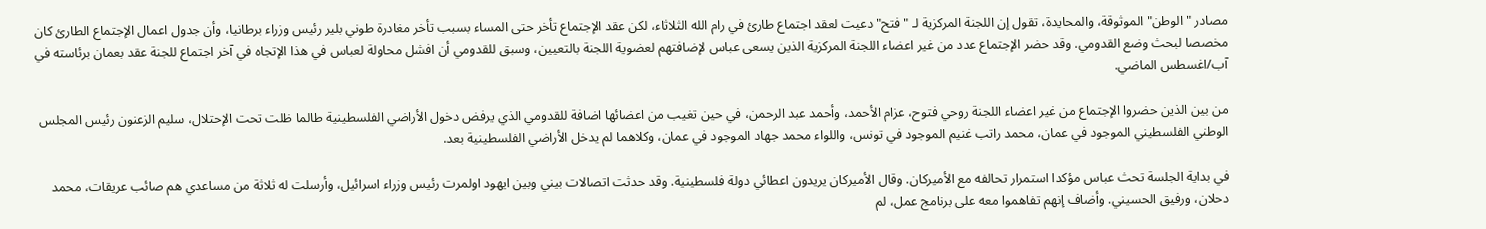مصادر "الوطن" الموثوقة، والمحايدة، تقول إن اللجنة المركزية لـ "فتح" دعيت لعقد اجتماع طارئ في رام الله الثلاثاء، لكن عقد الإجتماع تأخر حتى المساء بسبب تأخر مغادرة طوني بلير رئيس وزراء برطانيا، وأن جدول اعمال الإجتماع الطارئ كان مخصصا لبحث وضع القدومي. وقد حضر الإجتماع عدد من غير اعضاء اللجنة المركزية الذين يسعى عباس لإضافتهم لعضوية اللجنة بالتعيين، وسبق للقدومي أن افشل محاولة لعباس في هذا الإتجاه في آخر اجتماع للجنة عقد بعمان برئاسته في آب/اغسطس الماضي.

من بين الذين حضروا الإجتماع من غير اعضاء اللجنة روحي فتوح، عزام الأحمد، وأحمد عبد الرحمن، في حين تغيب من اعضائها اضافة للقدومي الذي يرفض دخول الأراضي الفلسطينية طالما ظلت تحت الإحتلال، سليم الزعنون رئيس المجلس الوطني الفلسطيني الموجود في عمان، محمد راتب غنيم الموجود في تونس، واللواء محمد جهاد الموجود في عمان، وكلاهما لم يدخل الأراضي الفلسطينية بعد.

في بداية الجلسة تحث عباس مؤكدا استمرار تحالفه مع الأميركان. وقال الأميركان يريدون اعطائي دولة فلسطينية. وقد حدثت اتصالات بيني وبين ايهود اولمرت رئيس وزراء اسرائيل، وأرسلت له ثلاثة من مساعدي هم صائب عريقات، محمد دحلان، ورفيق الحسيني. وأضاف إنهم تفاهموا معه على برنامج عمل، لم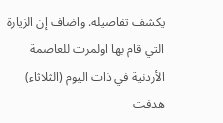يكشف تفاصيله. واضاف إن الزيارة التي قام بها اولمرت للعاصمة الأردنية في ذات اليوم (الثلاثاء) هدفت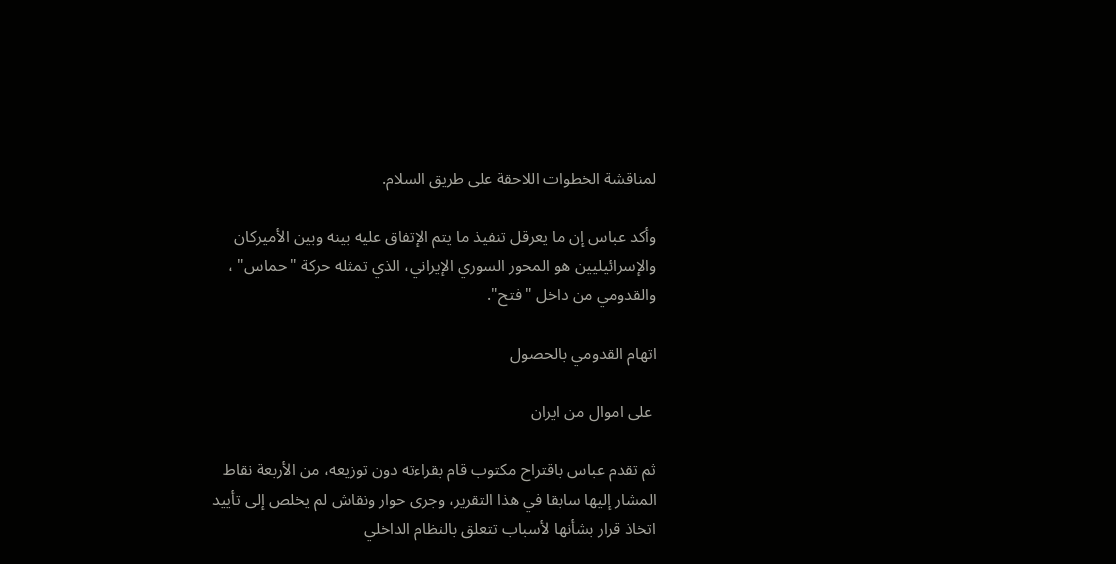لمناقشة الخطوات اللاحقة على طريق السلام.

وأكد عباس إن ما يعرقل تنفيذ ما يتم الإتفاق عليه بينه وبين الأميركان والإسرائيليين هو المحور السوري الإيراني، الذي تمثله حركة "حماس" ، والقدومي من داخل "فتح".

اتهام القدومي بالحصول

 على اموال من ايران

ثم تقدم عباس باقتراح مكتوب قام بقراءته دون توزيعه، من الأربعة نقاط المشار إليها سابقا في هذا التقرير، وجرى حوار ونقاش لم يخلص إلى تأييد اتخاذ قرار بشأنها لأسباب تتعلق بالنظام الداخلي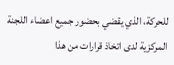للحركة، الذي يقضي بحضور جميع اعضاء اللجنة المركزية لدى اتخاذ قرارات من هذا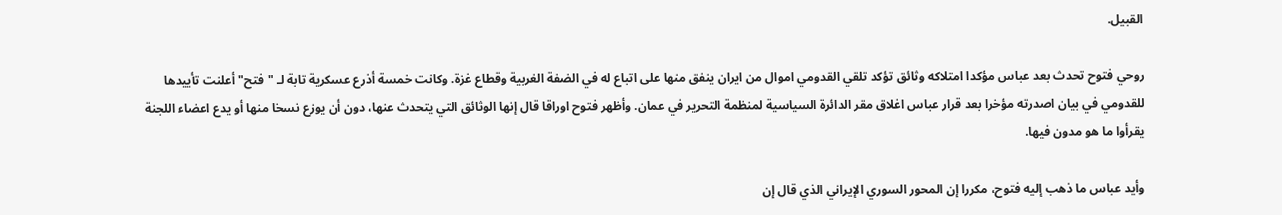القبيل.

روحي فتوح تحدث بعد عباس مؤكدا امتلاكه وثائق تؤكد تلقي القدومي اموال من ايران ينفق منها على اتباع له في الضفة الغربية وقطاع غزة. وكانت خمسة أذرع عسكرية تابة لـ "فتح" أعلنت تأييدها للقدومي في بيان اصدرته مؤخرا بعد قرار عباس اغلاق مقر الدائرة السياسية لمنظمة التحرير في عمان. وأظهر فتوح اوراقا قال إنها الوثائق التي يتحدث عنها، دون أن يوزع نسخا منها أو يدع اعضاء اللجنة يقرأوا ما هو مدون فيها.

وأيد عباس ما ذهب إليه فتوح، مكررا إن المحور السوري الإيراني الذي قال إن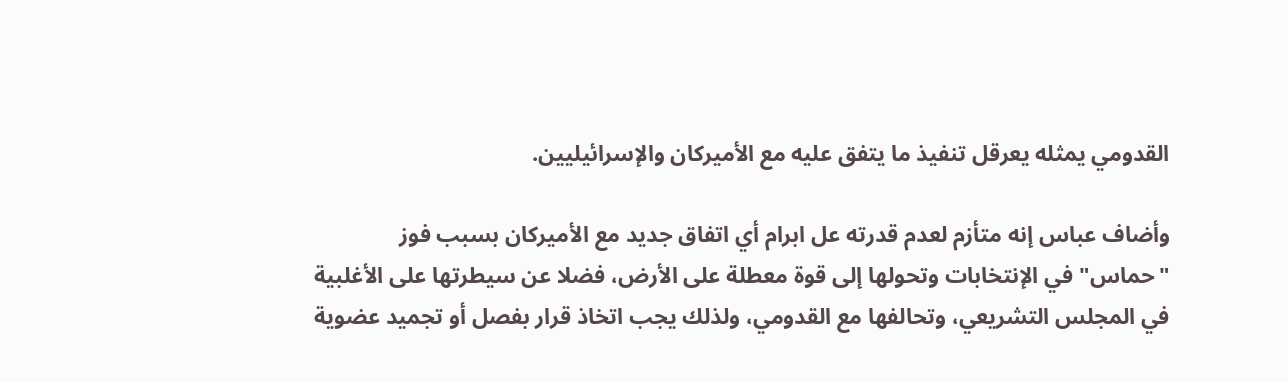القدومي يمثله يعرقل تنفيذ ما يتفق عليه مع الأميركان والإسرائيليين.

وأضاف عباس إنه متأزم لعدم قدرته عل ابرام أي اتفاق جديد مع الأميركان بسبب فوز "حماس" في الإنتخابات وتحولها إلى قوة معطلة على الأرض، فضلا عن سيطرتها على الأغلبية في المجلس التشريعي، وتحالفها مع القدومي، ولذلك يجب اتخاذ قرار بفصل أو تجميد عضوية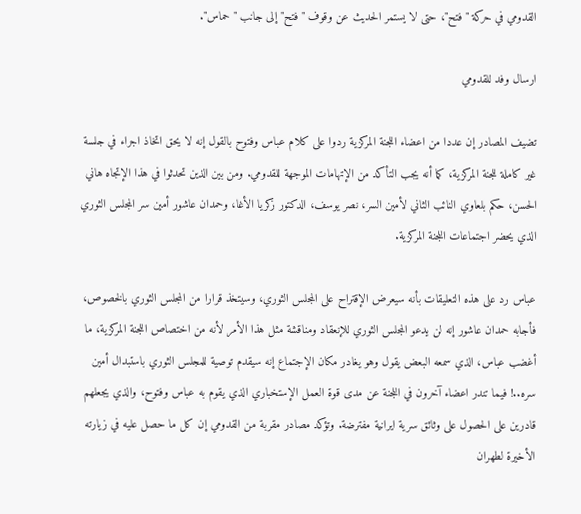القدومي في حركة "فتح"، حتى لا يستمر الحديث عن وقوف "فتح" إلى جانب "حماس".

ارسال وفد للقدومي

تضيف المصادر إن عددا من اعضاء اللجنة المركزية ردوا على كلام عباس وفتوح بالقول إنه لا يحق اتخاذ اجراء في جلسة غير كاملة للجنة المركزية، كما أنه يجب التأكد من الإتهامات الموجهة للقدومي. ومن بين الذين تحدثوا في هذا الإتجاه هاني الحسن، حكم بلعاوي النائب الثاني لأمين السر، نصر يوسف، الدكتور زكريا الأغا، وحمدان عاشور أمين سر المجلس الثوري الذي يحضر اجتماعات اللجنة المركزية.

عباس رد على هذه التعليقات بأنه سيعرض الإقتراح على المجلس الثوري، وسيتخذ قرارا من المجلس الثوري بالخصوص، فأجابه حمدان عاشور إنه لن يدعو المجلس الثوري للإنعقاد ومناقشة مثل هذا الأمر لأنه من اختصاص اللجنة المركزية، ما أغضب عباس، الذي سمعه البعض يقول وهو يغادر مكان الإجتماع إنه سيقدم توصية للمجلس الثوري باستبدال أمين سره..! فيما تندر اعضاء آخرون في اللجنة عن مدى قوة العمل الإستخباري الذي يقوم به عباس وفتوح، والذي يجعلهم قادرين على الحصول على وثائق سرية ايرانية مفترضة. وتؤكد مصادر مقربة من القدومي إن كل ما حصل عليه في زيارته الأخيرة لطهران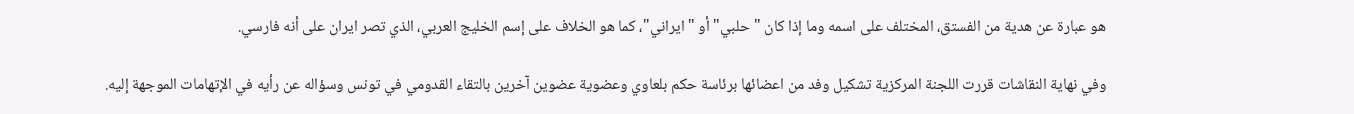هو عبارة عن هدية من الفستق، المختلف على اسمه وما إذا كان "حلبي" أو "ايراني"، كما هو الخلاف على إسم الخليج العربي، الذي تصر ايران على أنه فارسي.

وفي نهاية النقاشات قررت اللجنة المركزية تشكيل وفد من اعضائها برئاسة حكم بلعاوي وعضوية عضوين آخرين بالتقاء القدومي في تونس وسؤاله عن رأيه في الإتهامات الموجهة إليه.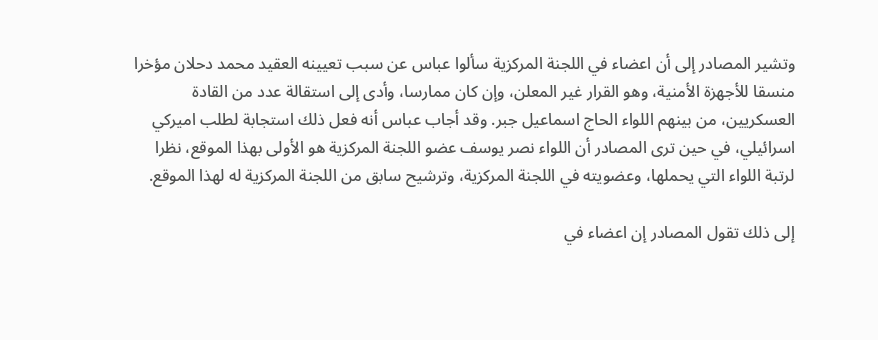وتشير المصادر إلى أن اعضاء في اللجنة المركزية سألوا عباس عن سبب تعيينه العقيد محمد دحلان مؤخرا منسقا للأجهزة الأمنية، وهو القرار غير المعلن، وإن كان ممارسا، وأدى إلى استقالة عدد من القادة العسكريين، من بينهم اللواء الحاج اسماعيل جبر. وقد أجاب عباس أنه فعل ذلك استجابة لطلب اميركي اسرائيلي، في حين ترى المصادر أن اللواء نصر يوسف عضو اللجنة المركزية هو الأولى بهذا الموقع، نظرا لرتبة اللواء التي يحملها، وعضويته في اللجنة المركزية، وترشيح سابق من اللجنة المركزية له لهذا الموقع.

إلى ذلك تقول المصادر إن اعضاء في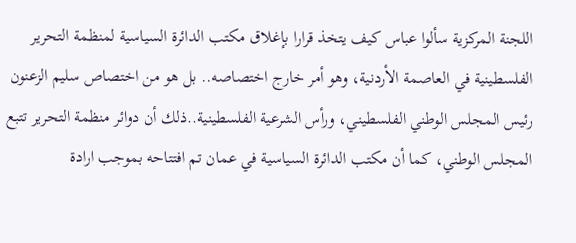اللجنة المركزية سألوا عباس كيف يتخذ قرارا بإغلاق مكتب الدائرة السياسية لمنظمة التحرير الفلسطينية في العاصمة الأردنية، وهو أمر خارج اختصاصه.. بل هو من اختصاص سليم الزعنون رئيس المجلس الوطني الفلسطيني، ورأس الشرعية الفلسطينية..ذلك أن دوائر منظمة التحرير تتبع المجلس الوطني، كما أن مكتب الدائرة السياسية في عمان تم افتتاحه بموجب ارادة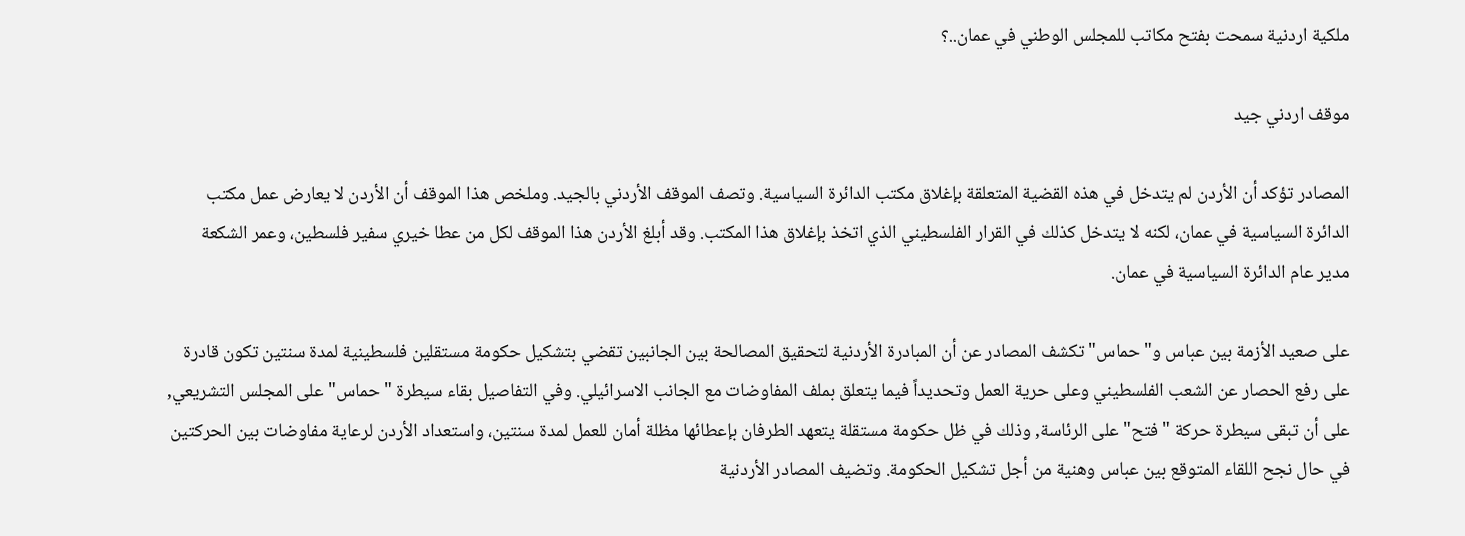ملكية اردنية سمحت بفتح مكاتب للمجلس الوطني في عمان..؟

موقف اردني جيد

المصادر تؤكد أن الأردن لم يتدخل في هذه القضية المتعلقة بإغلاق مكتب الدائرة السياسية. وتصف الموقف الأردني بالجيد. وملخص هذا الموقف أن الأردن لا يعارض عمل مكتب الدائرة السياسية في عمان، لكنه لا يتدخل كذلك في القرار الفلسطيني الذي اتخذ بإغلاق هذا المكتب. وقد أبلغ الأردن هذا الموقف لكل من عطا خيري سفير فلسطين، وعمر الشكعة مدير عام الدائرة السياسية في عمان.

على صعيد الأزمة بين عباس و"حماس" تكشف المصادر عن أن المبادرة الأردنية لتحقيق المصالحة بين الجانبين تقضي بتشكيل حكومة مستقلين فلسطينية لمدة سنتين تكون قادرة على رفع الحصار عن الشعب الفلسطيني وعلى حرية العمل وتحديداً فيما يتعلق بملف المفاوضات مع الجانب الاسرائيلي. وفي التفاصيل بقاء سيطرة "حماس" على المجلس التشريعي, على أن تبقى سيطرة حركة "فتح" على الرئاسة, وذلك في ظل حكومة مستقلة يتعهد الطرفان بإعطائها مظلة أمان للعمل لمدة سنتين، واستعداد الأردن لرعاية مفاوضات بين الحركتين في حال نجح اللقاء المتوقع بين عباس وهنية من أجل تشكيل الحكومة. وتضيف المصادر الأردنية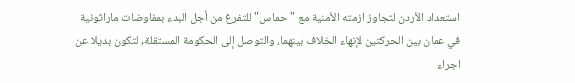استعداد الأردن لتجاوز ازمته الأمنية مع "حماس" للتفرغ من أجل البدء بمفاوضات ماراثونية في عمان بين الحركتين لإنهاء الخلاف بينهما، والتوصل إلى الحكومة المستقلة, لتكون بديلا عن اجراء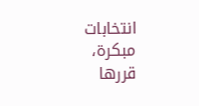انتخابات مبكرة، قررها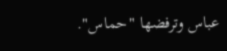عباس وترفضها "حماس".